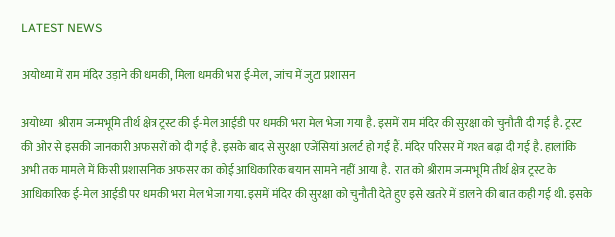LATEST NEWS

अयोध्या में राम मंदिर उड़ाने की धमकी, मिला धमकी भरा ई-मेल, जांच में जुटा प्रशासन

अयोध्या  श्रीराम जन्मभूमि तीर्थ क्षेत्र ट्रस्ट की ई-मेल आईडी पर धमकी भरा मेल भेजा गया है. इसमें राम मंदिर की सुरक्षा को चुनौती दी गई है. ट्रस्ट की ओर से इसकी जानकारी अफसरों को दी गई है. इसके बाद से सुरक्षा एजेंसियां अलर्ट हो गईं हैं. मंदिर परिसर में गश्त बढ़ा दी गई है. हालांकि अभी तक मामले में किसी प्रशासनिक अफसर का कोई आधिकारिक बयान सामने नहीं आया है.  रात को श्रीराम जन्मभूमि तीर्थ क्षेत्र ट्रस्ट के आधिकारिक ई-मेल आईडी पर धमकी भरा मेल भेजा गया. इसमें मंदिर की सुरक्षा को चुनौती देते हुए इसे खतरे में डालने की बात कही गई थी. इसके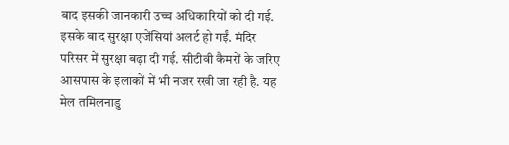बाद इसकी जानकारी उच्च अधिकारियों को दी गई. इसके बाद सुरक्षा एजेंसियां अलर्ट हो गईं. मंदिर परिसर में सुरक्षा बढ़ा दी गई. सीटीवी कैमरों के जरिए आसपास के इलाकों में भी नजर रखी जा रही है. यह मेल तमिलनाडु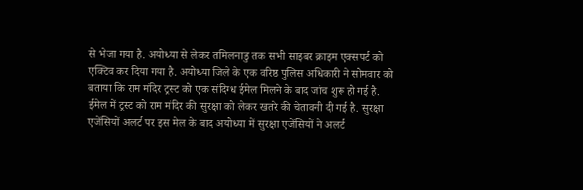से भेजा गया है. अयोध्या से लेकर तमिलनाडु तक सभी साइबर क्राइम एक्सपर्ट को एक्टिव कर दिया गया है. अयोध्या जिले के एक वरिष्ठ पुलिस अधिकारी ने सोमवार को बताया कि राम मंदिर ट्रस्ट को एक संदिग्ध ईमेल मिलने के बाद जांच शुरू हो गई है. ईमेल में ट्रस्ट को राम मंदिर की सुरक्षा को लेकर खतरे की चेतावनी दी गई है. सुरक्षा एजेंसियों अलर्ट पर इस मेल के बाद अयोध्या में सुरक्षा एजेंसियों ने अलर्ट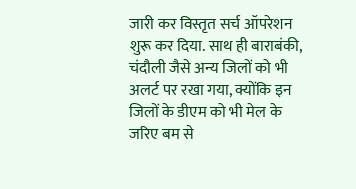जारी कर विस्तृत सर्च ऑपरेशन शुरू कर दिया. साथ ही बाराबंकी, चंदौली जैसे अन्य जिलों को भी अलर्ट पर रखा गया, क्योंकि इन जिलों के डीएम को भी मेल के जरिए बम से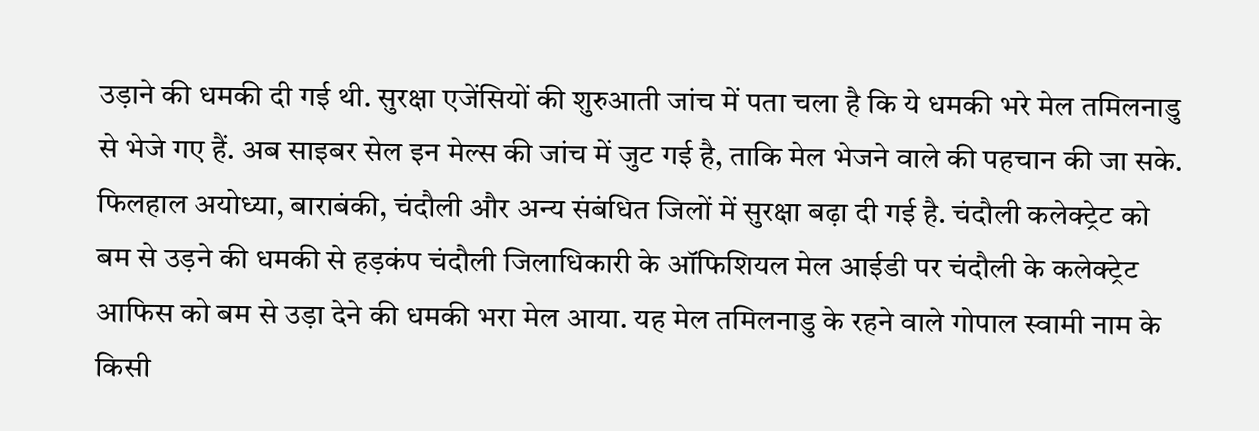उड़ाने की धमकी दी गई थी. सुरक्षा एजेंसियों की शुरुआती जांच में पता चला है कि ये धमकी भरे मेल तमिलनाडु से भेजे गए हैं. अब साइबर सेल इन मेल्स की जांच में जुट गई है, ताकि मेल भेजने वाले की पहचान की जा सके. फिलहाल अयोध्या, बाराबंकी, चंदौली और अन्य संबंधित जिलों में सुरक्षा बढ़ा दी गई है. चंदौली कलेक्ट्रेट को बम से उड़ने की धमकी से हड़कंप चंदौली जिलाधिकारी के ऑफिशियल मेल आईडी पर चंदौली के कलेक्ट्रेट आफिस को बम से उड़ा देने की धमकी भरा मेल आया. यह मेल तमिलनाडु के रहने वाले गोपाल स्वामी नाम के किसी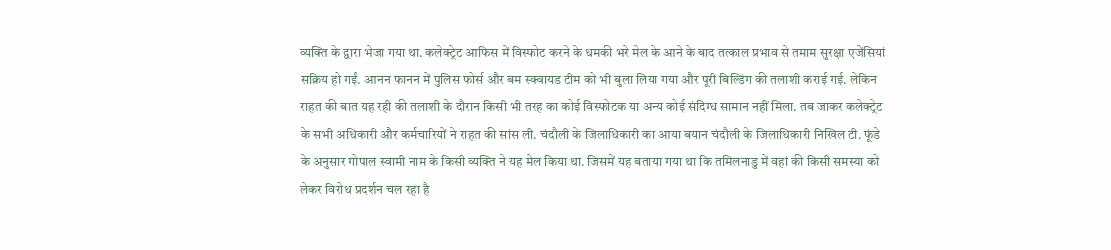व्यक्ति के द्वारा भेजा गया था. कलेक्ट्रेट आफिस में विस्फोट करने के धमकी भरे मेल के आने के बाद तत्काल प्रभाव से तमाम सुरक्षा एजेंसियां सक्रिय हो गईं. आनन फानन में पुलिस फोर्स और बम स्क्वायड टीम को भी बुला लिया गया और पूरी बिल्डिंग की तलाशी कराई गई. लेकिन राहत की बात यह रही की तलाशी के दौरान किसी भी तरह का कोई विस्फोटक या अन्य कोई संदिग्ध सामान नहीं मिला. तब जाकर कलेक्ट्रेट के सभी अधिकारी और कर्मचारियों ने राहत की सांस ली. चंदौली के जिलाधिकारी का आया बयान चंदौली के जिलाधिकारी निखिल टी. फूंडे के अनुसार गोपाल स्वामी नाम के किसी व्यक्ति ने यह मेल किया था. जिसमें यह बताया गया था कि तमिलनाडु में वहां की किसी समस्या को लेकर विरोध प्रदर्शन चल रहा है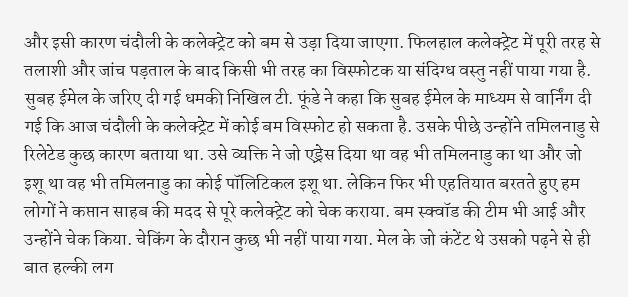और इसी कारण चंदौली के कलेक्ट्रेट को बम से उड़ा दिया जाएगा. फिलहाल कलेक्ट्रेट में पूरी तरह से तलाशी और जांच पड़ताल के बाद किसी भी तरह का विस्फोटक या संदिग्ध वस्तु नहीं पाया गया है. सुबह ईमेल के जरिए दी गई धमकी निखिल टी. फूंडे ने कहा कि सुबह ईमेल के माध्यम से वार्निंग दी गई कि आज चंदौली के कलेक्ट्रेट में कोई बम विस्फोट हो सकता है. उसके पीछे उन्होंने तमिलनाडु से रिलेटेड कुछ कारण बताया था. उसे व्यक्ति ने जो एड्रेस दिया था वह भी तमिलनाडु का था और जो इशू था वह भी तमिलनाडु का कोई पॉलिटिकल इशू था. लेकिन फिर भी एहतियात बरतते हुए हम लोगों ने कप्तान साहब की मदद से पूरे कलेक्ट्रेट को चेक कराया. बम स्क्वॉड की टीम भी आई और उन्होंने चेक किया. चेकिंग के दौरान कुछ भी नहीं पाया गया. मेल के जो कंटेंट थे उसको पढ़ने से ही बात हल्की लग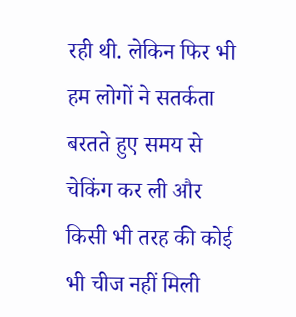रही थी. लेकिन फिर भी हम लोगों ने सतर्कता बरतते हुए समय से चेकिंग कर ली और किसी भी तरह की कोई भी चीज नहीं मिली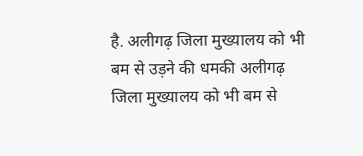है. अलीगढ़ जिला मुख्यालय को भी बम से उड़ने की धमकी अलीगढ़ जिला मुख्यालय को भी बम से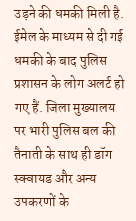उड़ने की धमकी मिली है. ईमेल के माध्यम से दी गई धमकी के बाद पुलिस प्रशासन के लोग अलर्ट हो गए हैं. जिला मुख्यालय पर भारी पुलिस बल की तैनाती के साथ ही डॉग स्क्वायड और अन्य उपकरणों के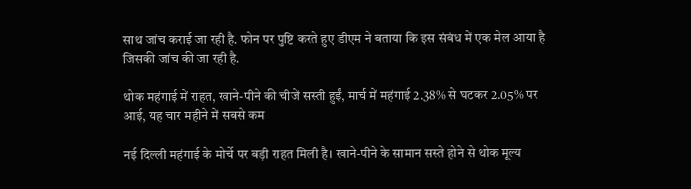साथ जांच कराई जा रही है. फोन पर पुष्टि करते हुए डीएम ने बताया कि इस संबंध में एक मेल आया है जिसकी जांच की जा रही है.

थोक महंगाई में राहत, खाने-पीने की चीजें सस्ती हुईं, मार्च में महंगाई 2.38% से घटकर 2.05% पर आई, यह चार महीने में सबसे कम

नई दिल्ली महंगाई के मोर्चे पर बड़ी राहत मिली है। खाने-पीने के सामान सस्ते होने से थोक मूल्य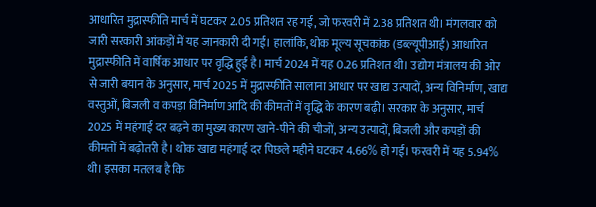आधारित मुद्रास्फीति मार्च में घटकर 2.05 प्रतिशत रह गई, जो फरवरी में 2.38 प्रतिशत थी। मंगलवार को जारी सरकारी आंकड़ों में यह जानकारी दी गई। हालांकि, थोक मूल्य सूचकांक (डब्ल्यूपीआई) आधारित मुद्रास्फीति में वार्षिक आधार पर वृद्धि हुई है। मार्च 2024 में यह 0.26 प्रतिशत थी। उद्योग मंत्रालय की ओर से जारी बयान के अनुसार, मार्च 2025 में मुद्रास्फीति सालाना आधार पर खाद्य उत्पादों, अन्य विनिर्माण, खाद्य वस्तुओं, बिजली व कपड़ा विनिर्माण आदि की कीमतों में वृद्धि के कारण बढ़ी। सरकार के अनुसार, मार्च 2025 में महंगाई दर बढ़ने का मुख्य कारण खाने-पीने की चीजों, अन्य उत्पादों, बिजली और कपड़ों की कीमतों में बढ़ोतरी है। थोक खाद्य महंगाई दर पिछले महीने घटकर 4.66% हो गई। फरवरी में यह 5.94% थी। इसका मतलब है कि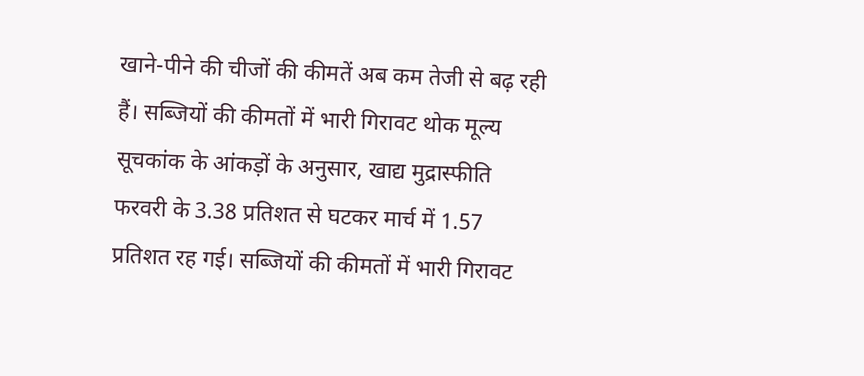खाने-पीने की चीजों की कीमतें अब कम तेजी से बढ़ रही हैं। सब्जियों की कीमतों में भारी गिरावट थोक मूल्य सूचकांक के आंकड़ों के अनुसार, खाद्य मुद्रास्फीति फरवरी के 3.38 प्रतिशत से घटकर मार्च में 1.57 प्रतिशत रह गई। सब्जियों की कीमतों में भारी गिरावट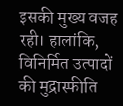इसकी मुख्य वजह रही। हालांकि, विनिर्मित उत्पादों की मुद्रास्फीति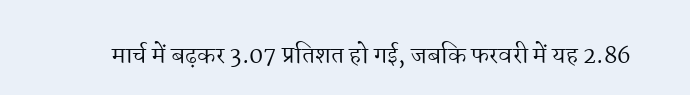मार्च में बढ़कर 3.07 प्रतिशत हो गई, जबकि फरवरी में यह 2.86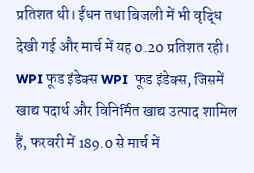प्रतिशत थी। ईंधन तथा बिजली में भी वृद्धि देखी गई और मार्च में यह 0.20 प्रतिशत रही। WPI फूड इंडेक्स WPI  फूड इंडेक्स, जिसमें खाद्य पदार्थ और विनिर्मित खाद्य उत्पाद शामिल हैं, फरवरी में 189.0 से मार्च में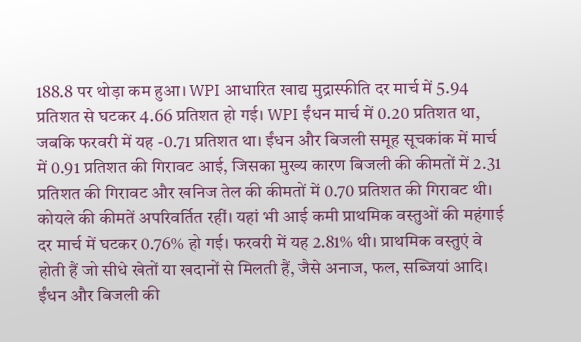188.8 पर थोड़ा कम हुआ। WPI आधारित खाद्य मुद्रास्फीति दर मार्च में 5.94 प्रतिशत से घटकर 4.66 प्रतिशत हो गई। WPI ईंधन मार्च में 0.20 प्रतिशत था, जबकि फरवरी में यह -0.71 प्रतिशत था। ईंधन और बिजली समूह सूचकांक में मार्च में 0.91 प्रतिशत की गिरावट आई, जिसका मुख्य कारण बिजली की कीमतों में 2.31 प्रतिशत की गिरावट और खनिज तेल की कीमतों में 0.70 प्रतिशत की गिरावट थी। कोयले की कीमतें अपरिवर्तित रहीं। यहां भी आई कमी प्राथमिक वस्तुओं की महंगाई दर मार्च में घटकर 0.76% हो गई। फरवरी में यह 2.81% थी। प्राथमिक वस्तुएं वे होती हैं जो सीधे खेतों या खदानों से मिलती हैं, जैसे अनाज, फल, सब्जियां आदि। ईंधन और बिजली की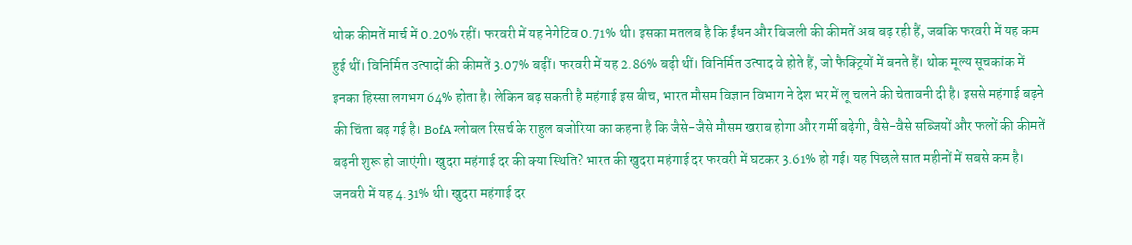थोक कीमतें मार्च में 0.20% रहीं। फरवरी में यह नेगेटिव 0.71% थी। इसका मतलब है कि ईंधन और बिजली की कीमतें अब बढ़ रही हैं, जबकि फरवरी में यह कम हुई थीं। विनिर्मित उत्पादों की कीमतें 3.07% बढ़ीं। फरवरी में यह 2.86% बढ़ी थीं। विनिर्मित उत्पाद वे होते हैं, जो फैक्ट्रियों में बनते हैं। थोक मूल्य सूचकांक में इनका हिस्सा लगभग 64% होता है। लेकिन बढ़ सकती है महंगाई इस बीच, भारत मौसम विज्ञान विभाग ने देश भर में लू चलने की चेतावनी दी है। इससे महंगाई बढ़ने की चिंता बढ़ गई है। BofA ग्लोबल रिसर्च के राहुल बजोरिया का कहना है कि जैसे-जैसे मौसम खराब होगा और गर्मी बढ़ेगी, वैसे-वैसे सब्जियों और फलों की कीमतें बढ़नी शुरू हो जाएंगी। खुदरा महंगाई दर की क्या स्थिति? भारत की खुदरा महंगाई दर फरवरी में घटकर 3.61% हो गई। यह पिछले सात महीनों में सबसे कम है। जनवरी में यह 4.31% थी। खुदरा महंगाई दर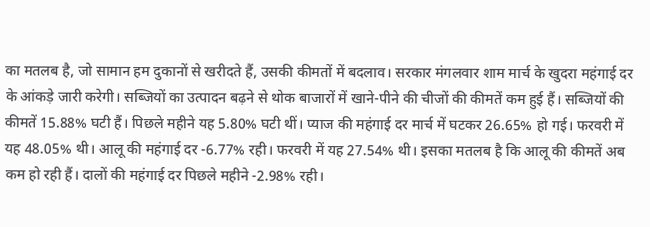का मतलब है, जो सामान हम दुकानों से खरीदते हैं, उसकी कीमतों में बदलाव। सरकार मंगलवार शाम मार्च के खुदरा महंगाई दर के आंकड़े जारी करेगी। सब्जियों का उत्पादन बढ़ने से थोक बाजारों में खाने-पीने की चीजों की कीमतें कम हुई हैं। सब्जियों की कीमतें 15.88% घटी हैं। पिछले महीने यह 5.80% घटी थीं। प्याज की महंगाई दर मार्च में घटकर 26.65% हो गई। फरवरी में यह 48.05% थी। आलू की महंगाई दर -6.77% रही। फरवरी में यह 27.54% थी। इसका मतलब है कि आलू की कीमतें अब कम हो रही हैं। दालों की महंगाई दर पिछले महीने -2.98% रही।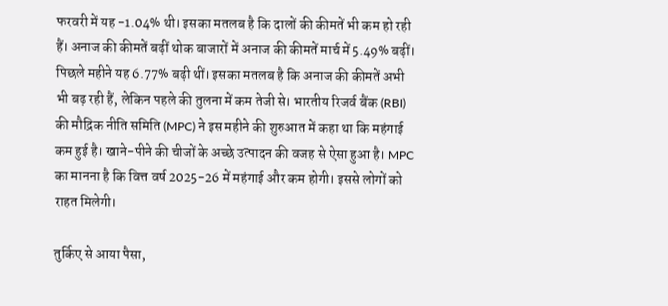फरवरी में यह -1.04% थी। इसका मतलब है कि दालों की कीमतें भी कम हो रही हैं। अनाज की कीमतें बढ़ीं थोक बाजारों में अनाज की कीमतें मार्च में 5.49% बढ़ीं। पिछले महीने यह 6.77% बढ़ी थीं। इसका मतलब है कि अनाज की कीमतें अभी भी बढ़ रही हैं, लेकिन पहले की तुलना में कम तेजी से। भारतीय रिजर्व बैंक (RBI) की मौद्रिक नीति समिति (MPC) ने इस महीने की शुरुआत में कहा था कि महंगाई कम हुई है। खाने-पीने की चीजों के अच्छे उत्पादन की वजह से ऐसा हुआ है। MPC का मानना है कि वित्त वर्ष 2025-26 में महंगाई और कम होगी। इससे लोगों को राहत मिलेगी।

तुर्किए से आया पैसा,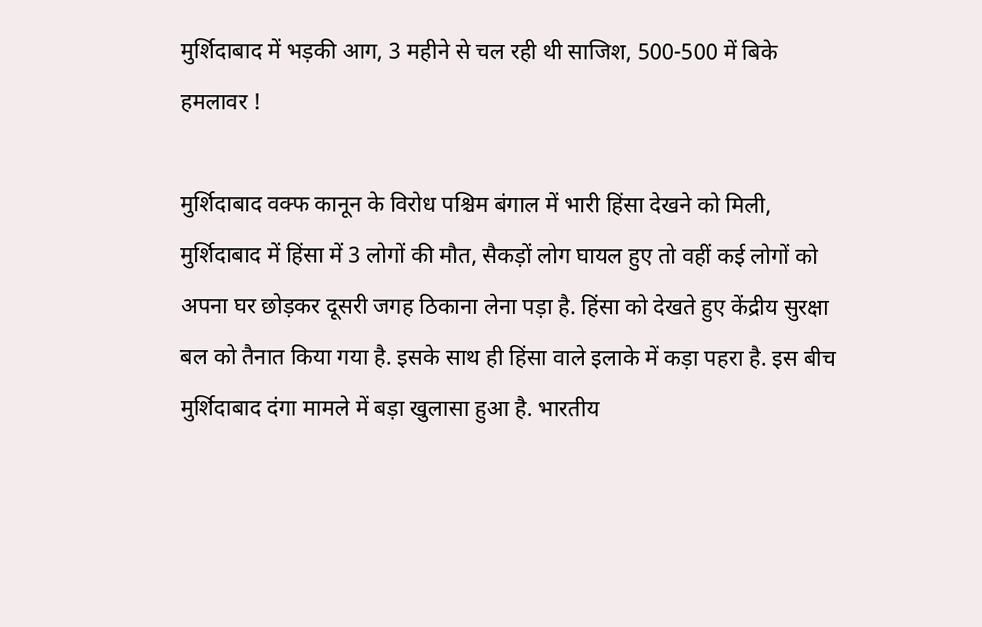मुर्शिदाबाद में भड़की आग, 3 महीने से चल रही थी साजिश, 500-500 में बिके हमलावर !

मुर्शिदाबाद वक्फ कानून के विरोध पश्चिम बंगाल में भारी हिंसा देखने को मिली, मुर्शिदाबाद में हिंसा में 3 लोगों की मौत, सैकड़ों लोग घायल हुए तो वहीं कई लोगों को अपना घर छोड़कर दूसरी जगह ठिकाना लेना पड़ा है. हिंसा को देखते हुए केंद्रीय सुरक्षा बल को तैनात किया गया है. इसके साथ ही हिंसा वाले इलाके में कड़ा पहरा है. इस बीच मुर्शिदाबाद दंगा मामले में बड़ा खुलासा हुआ है. भारतीय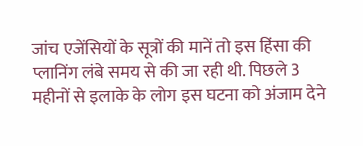जांच एजेंसियों के सूत्रों की मानें तो इस हिंसा की प्लानिंग लंबे समय से की जा रही थी. पिछले 3 महीनों से इलाके के लोग इस घटना को अंजाम देने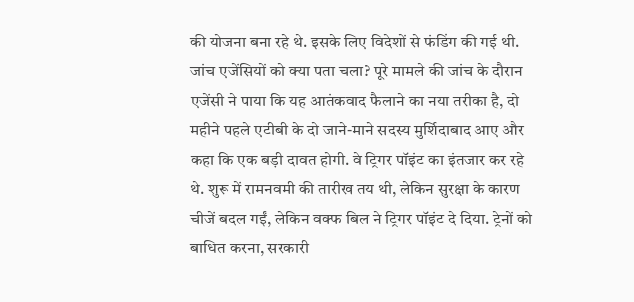की योजना बना रहे थे. इसके लिए विदेशों से फंडिंग की गई थी. जांच एजेंसियों को क्या पता चला? पूरे मामले की जांच के दौरान एजेंसी ने पाया कि यह आतंकवाद फैलाने का नया तरीका है, दो महीने पहले एटीबी के दो जाने-माने सदस्य मुर्शिदाबाद आए और कहा कि एक बड़ी दावत होगी. वे ट्रिगर पॉइंट का इंतजार कर रहे थे. शुरू में रामनवमी की तारीख तय थी, लेकिन सुरक्षा के कारण चीजें बदल गईं, लेकिन वक्फ बिल ने ट्रिगर पॉइंट दे दिया. ट्रेनों को बाधित करना, सरकारी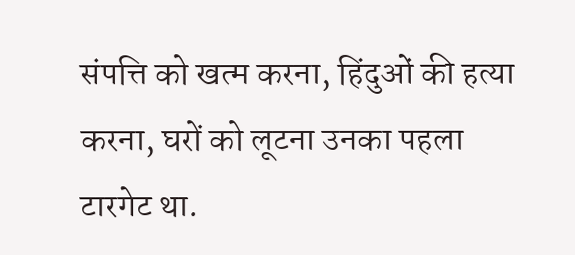संपत्ति को खत्म करना, हिंदुओं की हत्या करना, घरों को लूटना उनका पहला टारगेट था.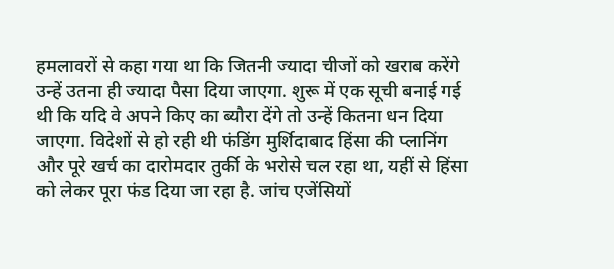हमलावरों से कहा गया था कि जितनी ज्यादा चीजों को खराब करेंगे उन्हें उतना ही ज्यादा पैसा दिया जाएगा. शुरू में एक सूची बनाई गई थी कि यदि वे अपने किए का ब्यौरा देंगे तो उन्हें कितना धन दिया जाएगा. विदेशों से हो रही थी फंडिंग मुर्शिदाबाद हिंसा की प्लानिंग और पूरे खर्च का दारोमदार तुर्की के भरोसे चल रहा था, यहीं से हिंसा को लेकर पूरा फंड दिया जा रहा है. जांच एजेंसियों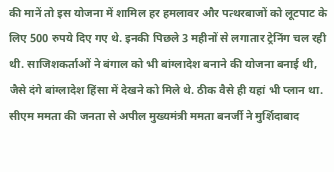की मानें तो इस योजना में शामिल हर हमलावर और पत्थरबाजों को लूटपाट के लिए 500 रुपये दिए गए थे. इनकी पिछले 3 महीनों से लगातार ट्रेनिंग चल रही थी. साजिशकर्ताओं ने बंगाल को भी बांग्लादेश बनाने की योजना बनाई थी, जैसे दंगे बांग्लादेश हिंसा में देखने को मिले थे. ठीक वैसे ही यहां भी प्लान था. सीएम ममता की जनता से अपील मुख्यमंत्री ममता बनर्जी ने मुर्शिदाबाद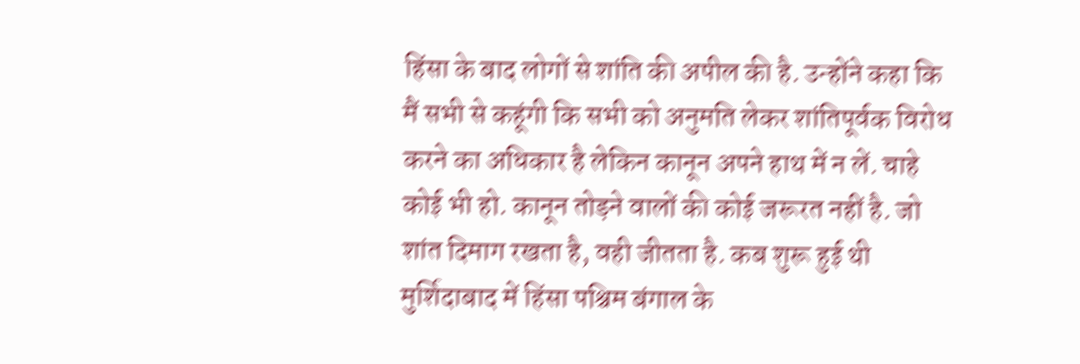हिंसा के बाद लोगों से शांति की अपील की है. उन्होंने कहा कि मैं सभी से कहूंगी कि सभी को अनुमति लेकर शांतिपूर्वक विरोध करने का अधिकार है लेकिन कानून अपने हाथ में न लें. चाहे कोई भी हो. कानून तोड़ने वालों की कोई जरूरत नहीं है. जो शांत दिमाग रखता है, वही जीतता है. कब शुरू हुई थी मुर्शिदाबाद में हिंसा पश्चिम बंगाल के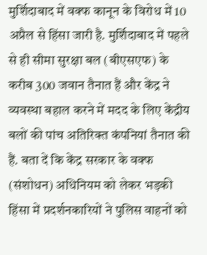मुर्शिदाबाद में वक्फ कानून के विरोध में 10 अप्रैल से हिंसा जारी है. मुर्शिदाबाद में पहले से ही सीमा सुरक्षा बल (बीएसएफ) के करीब 300 जवान तैनात हैं और केंद्र ने व्यवस्था बहाल करने में मदद के लिए केंद्रीय बलों की पांच अतिरिक्त कंपनियां तैनात की हैं. बता दें कि केंद्र सरकार के वक्फ (संशोधन) अधिनियम को लेकर भड़की हिंसा में प्रदर्शनकारियों ने पुलिस वाहनों को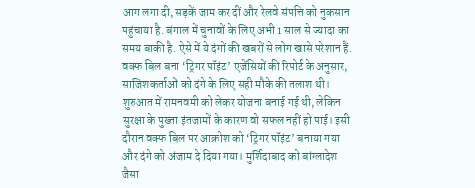आग लगा दी, सड़कें जाम कर दीं और रेलवे संपत्ति को नुकसान पहुंचाया है. बंगाल में चुनावों के लिए अभी 1 साल से ज्यादा का समय बाकी है. ऐसे में ये दंगों की खबरों से लोग खासे परेशान हैं. वक्फ बिल बना ‘ट्रिगर पॉइंट’ एजेंसियों की रिपोर्ट के अनुसार, साजिशकर्ताओं को दंगे के लिए सही मौके की तलाश थी। शुरुआत में रामनवमी को लेकर योजना बनाई गई थी, लेकिन सुरक्षा के पुख्ता इंतजामों के कारण वो सफल नहीं हो पाई। इसी दौरान वक्फ बिल पर आक्रोश को ‘ट्रिगर पॉइंट’ बनाया गया और दंगे को अंजाम दे दिया गया। मुर्शिदाबाद को बांग्लादेश जैसा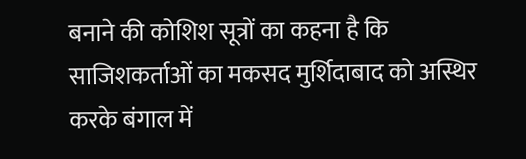बनाने की कोशिश सूत्रों का कहना है कि साजिशकर्ताओं का मकसद मुर्शिदाबाद को अस्थिर करके बंगाल में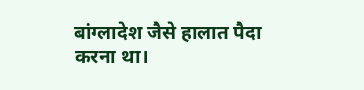बांग्लादेश जैसे हालात पैदा करना था।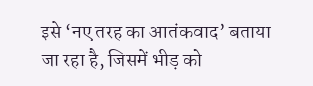इसे ‘नए तरह का आतंकवाद’ बताया जा रहा है, जिसमें भीड़ को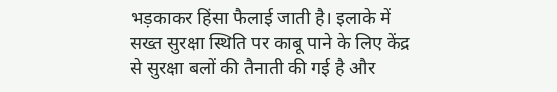भड़काकर हिंसा फैलाई जाती है। इलाके में सख्त सुरक्षा स्थिति पर काबू पाने के लिए केंद्र से सुरक्षा बलों की तैनाती की गई है और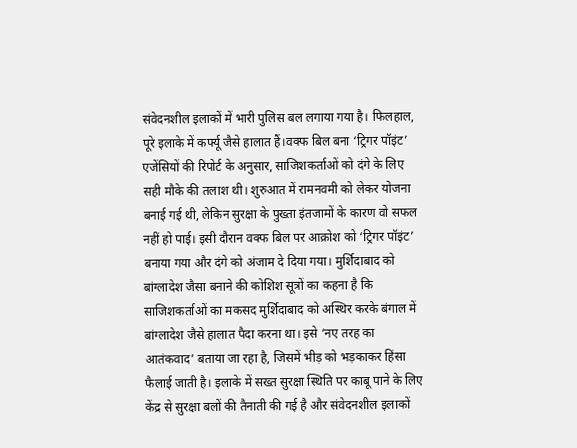संवेदनशील इलाकों में भारी पुलिस बल लगाया गया है। फिलहाल, पूरे इलाके में कर्फ्यू जैसे हालात हैं।वक्फ बिल बना ‘ट्रिगर पॉइंट’ एजेंसियों की रिपोर्ट के अनुसार, साजिशकर्ताओं को दंगे के लिए सही मौके की तलाश थी। शुरुआत में रामनवमी को लेकर योजना बनाई गई थी, लेकिन सुरक्षा के पुख्ता इंतजामों के कारण वो सफल नहीं हो पाई। इसी दौरान वक्फ बिल पर आक्रोश को ‘ट्रिगर पॉइंट’ बनाया गया और दंगे को अंजाम दे दिया गया। मुर्शिदाबाद को बांग्लादेश जैसा बनाने की कोशिश सूत्रों का कहना है कि साजिशकर्ताओं का मकसद मुर्शिदाबाद को अस्थिर करके बंगाल में बांग्लादेश जैसे हालात पैदा करना था। इसे ‘नए तरह का आतंकवाद’ बताया जा रहा है, जिसमें भीड़ को भड़काकर हिंसा फैलाई जाती है। इलाके में सख्त सुरक्षा स्थिति पर काबू पाने के लिए केंद्र से सुरक्षा बलों की तैनाती की गई है और संवेदनशील इलाकों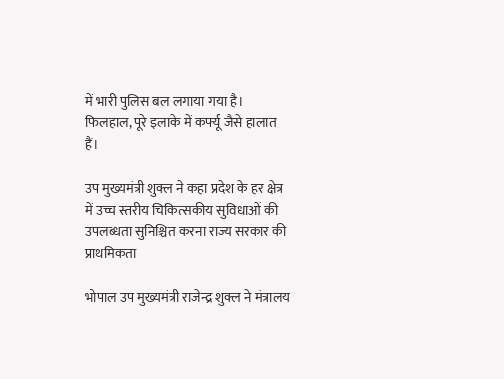में भारी पुलिस बल लगाया गया है। फिलहाल, पूरे इलाके में कर्फ्यू जैसे हालात हैं।

उप मुख्यमंत्री शुक्ल ने कहा प्रदेश के हर क्षेत्र में उच्च स्तरीय चिकित्सकीय सुविधाओं की उपलब्धता सुनिश्चित करना राज्य सरकार की प्राथमिकता

भोपाल उप मुख्यमंत्री राजेन्द्र शुक्ल ने मंत्रालय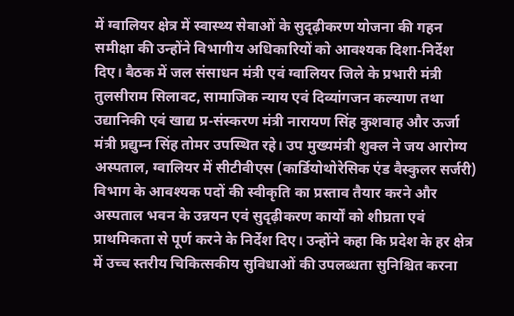में ग्वालियर क्षेत्र में स्वास्थ्य सेवाओं के सुदृढ़ीकरण योजना की गहन समीक्षा की उन्होंने विभागीय अधिकारियों को आवश्यक दिशा-निर्देश दिए। बैठक में जल संसाधन मंत्री एवं ग्वालियर जिले के प्रभारी मंत्री तुलसीराम सिलावट, सामाजिक न्याय एवं दिव्यांगजन कल्याण तथा उद्यानिकी एवं खाद्य प्र-संस्करण मंत्री नारायण सिंह कुशवाह और ऊर्जा मंत्री प्रद्युम्न सिंह तोमर उपस्थित रहे। उप मुख्यमंत्री शुक्ल ने जय आरोग्य अस्पताल, ग्वालियर में सीटीवीएस (कार्डियोथोरेसिक एंड वैस्कुलर सर्जरी) विभाग के आवश्यक पदों की स्वीकृति का प्रस्ताव तैयार करने और अस्पताल भवन के उन्नयन एवं सुदृढ़ीकरण कार्यों को शीघ्रता एवं प्राथमिकता से पूर्ण करने के निर्देश दिए। उन्होंने कहा कि प्रदेश के हर क्षेत्र में उच्च स्तरीय चिकित्सकीय सुविधाओं की उपलब्धता सुनिश्चित करना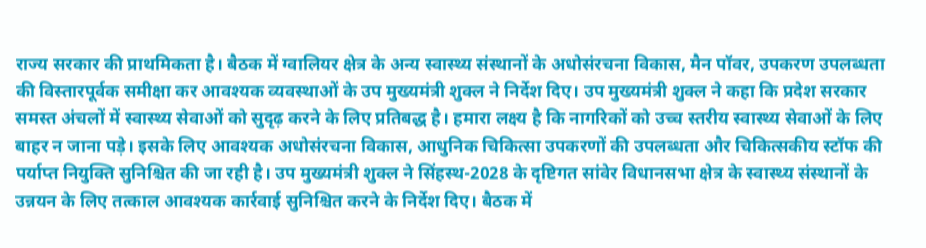राज्य सरकार की प्राथमिकता है। बैठक में ग्वालियर क्षेत्र के अन्य स्वास्थ्य संस्थानों के अधोसंरचना विकास, मैन पॉवर, उपकरण उपलब्धता की विस्तारपूर्वक समीक्षा कर आवश्यक व्यवस्थाओं के उप मुख्यमंत्री शुक्ल ने निर्देश दिए। उप मुख्यमंत्री शुक्ल ने कहा कि प्रदेश सरकार समस्त अंचलों में स्वास्थ्य सेवाओं को सुदृढ़ करने के लिए प्रतिबद्ध है। हमारा लक्ष्य है कि नागरिकों को उच्च स्तरीय स्वास्थ्य सेवाओं के लिए बाहर न जाना पड़े। इसके लिए आवश्यक अधोसंरचना विकास, आधुनिक चिकित्सा उपकरणों की उपलब्धता और चिकित्सकीय स्टॉफ की पर्याप्त नियुक्ति सुनिश्चित की जा रही है। उप मुख्यमंत्री शुक्ल ने सिंहस्थ-2028 के दृष्टिगत सांवेर विधानसभा क्षेत्र के स्वास्थ्य संस्थानों के उन्नयन के लिए तत्काल आवश्यक कार्रवाई सुनिश्चित करने के निर्देश दिए। बैठक में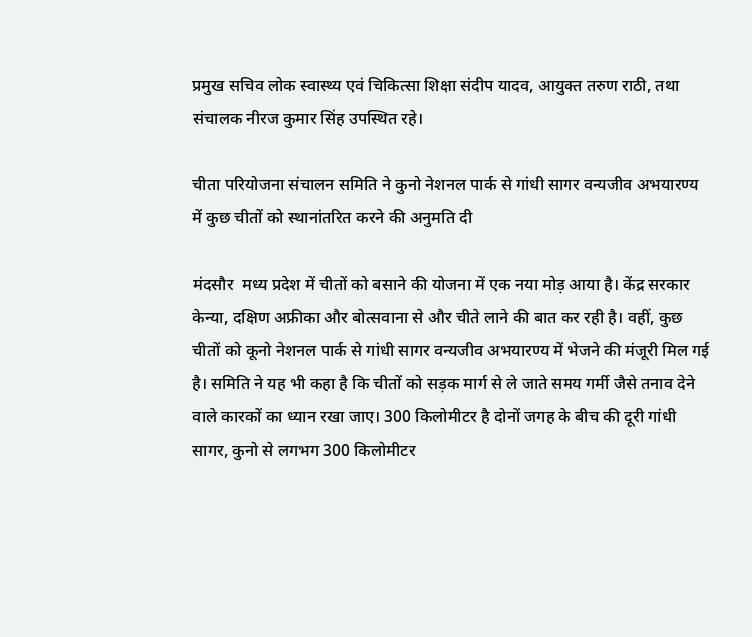प्रमुख सचिव लोक स्वास्थ्य एवं चिकित्सा शिक्षा संदीप यादव, आयुक्त तरुण राठी, तथा संचालक नीरज कुमार सिंह उपस्थित रहे।

चीता परियोजना संचालन समिति ने कुनो नेशनल पार्क से गांधी सागर वन्यजीव अभयारण्य में कुछ चीतों को स्थानांतरित करने की अनुमति दी

मंदसौर  मध्य प्रदेश में चीतों को बसाने की योजना में एक नया मोड़ आया है। केंद्र सरकार केन्या, दक्षिण अफ्रीका और बोत्सवाना से और चीते लाने की बात कर रही है। वहीं, कुछ चीतों को कूनो नेशनल पार्क से गांधी सागर वन्यजीव अभयारण्य में भेजने की मंजूरी मिल गई है। समिति ने यह भी कहा है कि चीतों को सड़क मार्ग से ले जाते समय गर्मी जैसे तनाव देने वाले कारकों का ध्यान रखा जाए। 300 किलोमीटर है दोनों जगह के बीच की दूरी गांधी सागर, कुनो से लगभग 300 किलोमीटर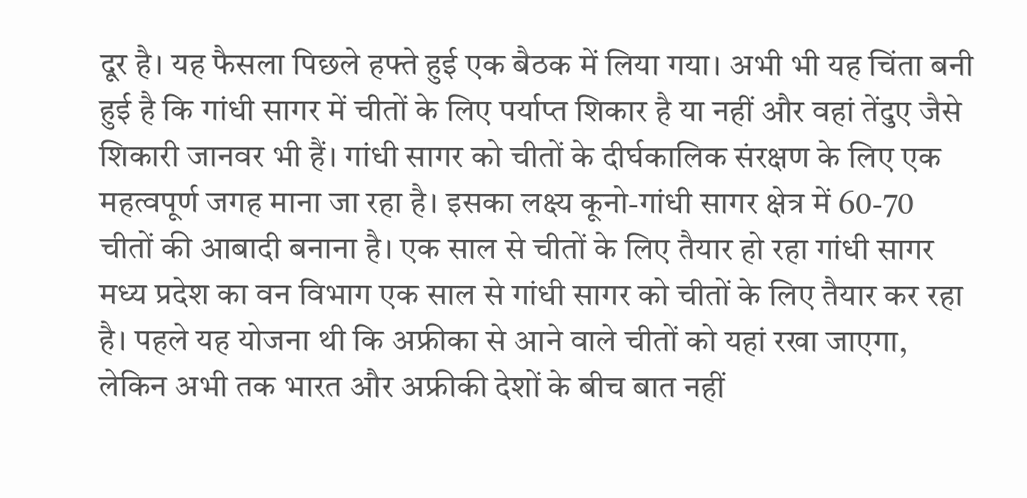दूर है। यह फैसला पिछले हफ्ते हुई एक बैठक में लिया गया। अभी भी यह चिंता बनी हुई है कि गांधी सागर में चीतों के लिए पर्याप्त शिकार है या नहीं और वहां तेंदुए जैसे शिकारी जानवर भी हैं। गांधी सागर को चीतों के दीर्घकालिक संरक्षण के लिए एक महत्वपूर्ण जगह माना जा रहा है। इसका लक्ष्य कूनो-गांधी सागर क्षेत्र में 60-70 चीतों की आबादी बनाना है। एक साल से चीतों के लिए तैयार हो रहा गांधी सागर मध्य प्रदेश का वन विभाग एक साल से गांधी सागर को चीतों के लिए तैयार कर रहा है। पहले यह योजना थी कि अफ्रीका से आने वाले चीतों को यहां रखा जाएगा, लेकिन अभी तक भारत और अफ्रीकी देशों के बीच बात नहीं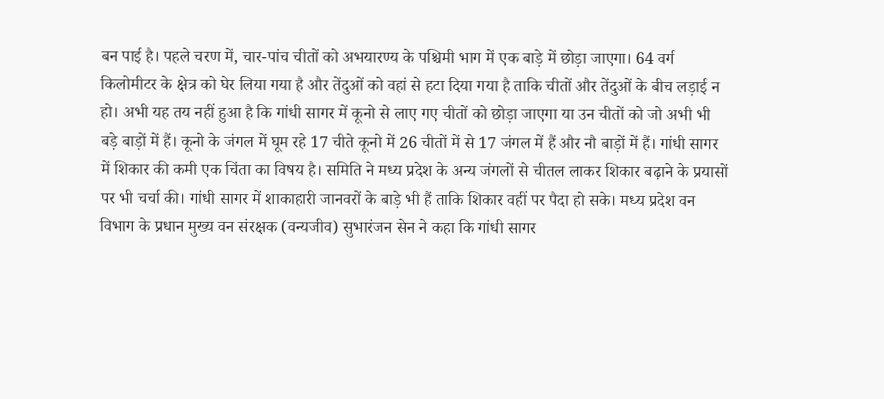बन पाई है। पहले चरण में, चार-पांच चीतों को अभयारण्य के पश्चिमी भाग में एक बाड़े में छोड़ा जाएगा। 64 वर्ग किलोमीटर के क्षेत्र को घेर लिया गया है और तेंदुओं को वहां से हटा दिया गया है ताकि चीतों और तेंदुओं के बीच लड़ाई न हो। अभी यह तय नहीं हुआ है कि गांधी सागर में कूनो से लाए गए चीतों को छोड़ा जाएगा या उन चीतों को जो अभी भी बड़े बाड़ों में हैं। कूनो के जंगल में घूम रहे 17 चीते कूनो में 26 चीतों में से 17 जंगल में हैं और नौ बाड़ों में हैं। गांधी सागर में शिकार की कमी एक चिंता का विषय है। समिति ने मध्य प्रदेश के अन्य जंगलों से चीतल लाकर शिकार बढ़ाने के प्रयासों पर भी चर्चा की। गांधी सागर में शाकाहारी जानवरों के बाड़े भी हैं ताकि शिकार वहीं पर पैदा हो सके। मध्य प्रदेश वन विभाग के प्रधान मुख्य वन संरक्षक (वन्यजीव) सुभारंजन सेन ने कहा कि गांधी सागर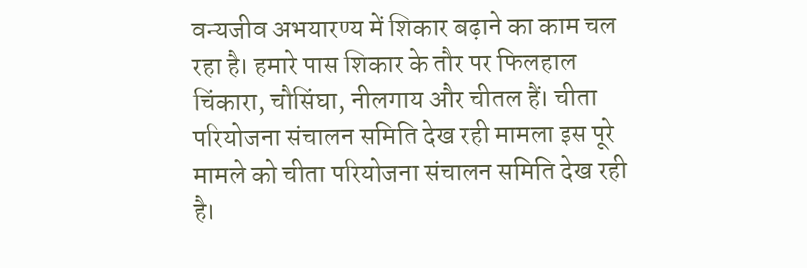वन्यजीव अभयारण्य में शिकार बढ़ाने का काम चल रहा है। हमारे पास शिकार के तौर पर फिलहाल चिंकारा, चौसिंघा, नीलगाय और चीतल हैं। चीता परियोजना संचालन समिति देख रही मामला इस पूरे मामले को चीता परियोजना संचालन समिति देख रही है।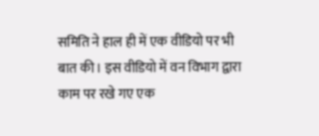समिति ने हाल ही में एक वीडियो पर भी बात की। इस वीडियो में वन विभाग द्वारा काम पर रखे गए एक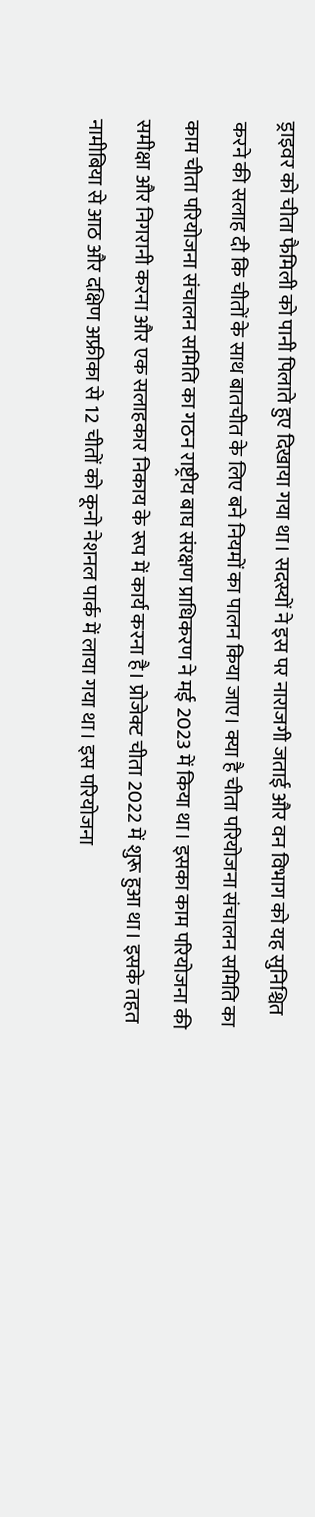ड्राइवर को चीता फैमिली को पानी पिलाते हुए दिखाया गया था। सदस्यों ने इस पर नाराजगी जताई और वन विभाग को यह सुनिश्चित करने की सलाह दी कि चीतों के साथ बातचीत के लिए बने नियमों का पालन किया जाए। क्या है चीता परियोजना संचालन समिति का काम चीता परियोजना संचालन समिति का गठन राष्ट्रीय बाघ संरक्षण प्राधिकरण ने मई 2023 में किया था। इसका काम परियोजना की समीक्षा और निगरानी करना और एक सलाहकार निकाय के रूप में कार्य करना है। प्रोजेक्ट चीता 2022 में शुरू हुआ था। इसके तहत नामीबिया से आठ और दक्षिण अफ्रीका से 12 चीतों को कूनो नेशनल पार्क में लाया गया था। इस परियोजना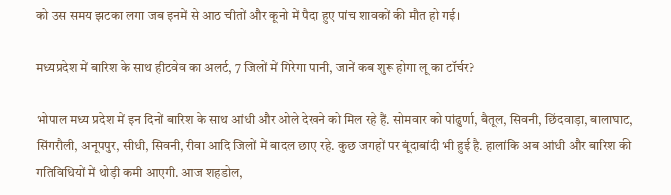को उस समय झटका लगा जब इनमें से आठ चीतों और कूनो में पैदा हुए पांच शावकों की मौत हो गई।

मध्यप्रदेश में बारिश के साथ हीटवेव का अलर्ट, 7 जिलों में गिरेगा पानी, जानें कब शुरू होगा लू का टॉर्चर?

भोपाल मध्य प्रदेश में इन दिनों बारिश के साथ आंधी और ओले देखने को मिल रहे हैं. सोमवार को पांढुर्णा, बैतूल, सिवनी, छिंदवाड़ा, बालाघाट, सिंगरौली, अनूपपुर, सीधी, सिवनी, रीवा आदि जिलों में बादल छाए रहे. कुछ जगहों पर बूंदाबांदी भी हुई है. हालांकि अब आंधी और बारिश की गतिविधियों में थोड़ी कमी आएगी. आज शहडोल,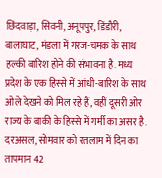छिंदवाड़ा, सिवनी, अनूपपुर, डिंडौरी, बालाघाट, मंडला में गरज-चमक के साथ हल्की बारिश होने की संभावना है. मध्य प्रदेश के एक हिस्से में आंधी-बारिश के साथ ओले देखने को मिल रहे हैं, वहीं दूसरी ओर राज्य के बाकी के हिस्से में गर्मी का असर है. दरअसल, सोमवार को रतलाम में दिन का तापमान 42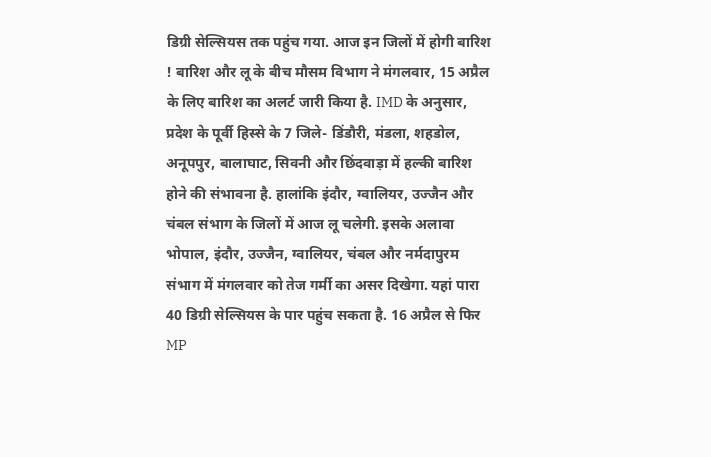डिग्री सेल्सियस तक पहुंच गया. आज इन जिलों में होगी बारिश ! बारिश और लू के बीच मौसम विभाग ने मंगलवार, 15 अप्रैल के लिए बारिश का अलर्ट जारी किया है. IMD के अनुसार, प्रदेश के पूर्वी हिस्से के 7 जिले- डिंडौरी, मंडला, शहडोल, अनूपपुर, बालाघाट, सिवनी और छिंदवाड़ा में हल्की बारिश होने की संभावना है. हालांकि इंदौर, ग्वालियर, उज्जैन और चंबल संभाग के जिलों में आज लू चलेगी. इसके अलावा भोपाल, इंदौर, उज्जैन, ग्वालियर, चंबल और नर्मदापुरम संभाग में मंगलवार को तेज गर्मी का असर दिखेगा. यहां पारा 40 डिग्री सेल्सियस के पार पहुंच सकता है. 16 अप्रैल से फिर MP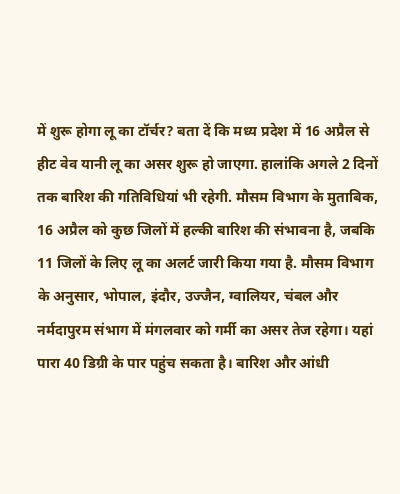में शुरू होगा लू का टॉर्चर? बता दें कि मध्य प्रदेश में 16 अप्रैल से हीट वेव यानी लू का असर शुरू हो जाएगा. हालांकि अगले 2 दिनों तक बारिश की गतिविधियां भी रहेगी. मौसम विभाग के मुताबिक, 16 अप्रैल को कुछ जिलों में हल्की बारिश की संभावना है, जबकि 11 जिलों के लिए लू का अलर्ट जारी किया गया है. मौसम विभाग के अनुसार, भोपाल, इंदौर, उज्जैन, ग्वालियर, चंबल और नर्मदापुरम संभाग में मंगलवार को गर्मी का असर तेज रहेगा। यहां पारा 40 डिग्री के पार पहुंच सकता है। बारिश और आंधी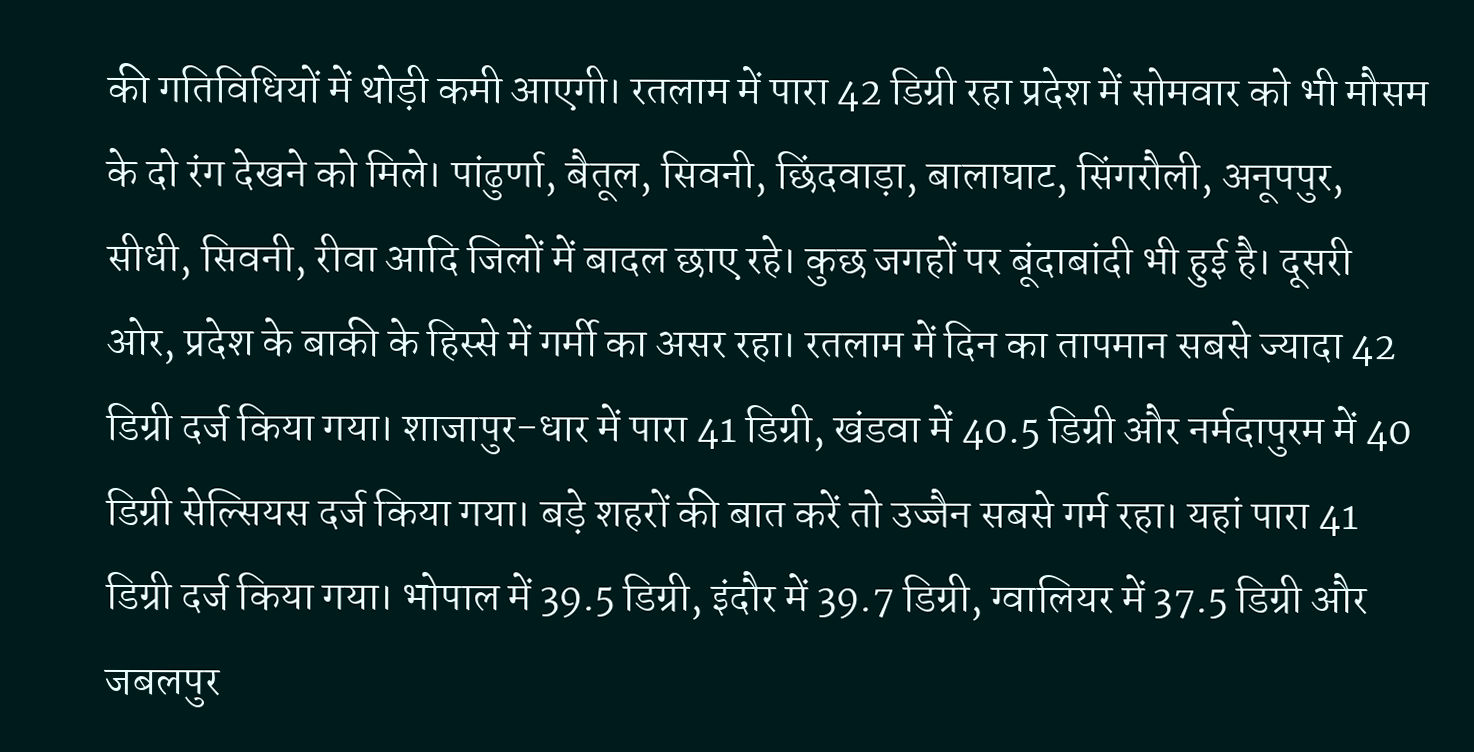की गतिविधियों में थोड़ी कमी आएगी। रतलाम में पारा 42 डिग्री रहा प्रदेश में सोमवार को भी मौसम के दो रंग देखने को मिले। पांढुर्णा, बैतूल, सिवनी, छिंदवाड़ा, बालाघाट, सिंगरौली, अनूपपुर, सीधी, सिवनी, रीवा आदि जिलों में बादल छाए रहे। कुछ जगहों पर बूंदाबांदी भी हुई है। दूसरी ओर, प्रदेश के बाकी के हिस्से में गर्मी का असर रहा। रतलाम में दिन का तापमान सबसे ज्यादा 42 डिग्री दर्ज किया गया। शाजापुर-धार में पारा 41 डिग्री, खंडवा में 40.5 डिग्री और नर्मदापुरम में 40 डिग्री सेल्सियस दर्ज किया गया। बड़े शहरों की बात करें तो उज्जैन सबसे गर्म रहा। यहां पारा 41 डिग्री दर्ज किया गया। भोपाल में 39.5 डिग्री, इंदौर में 39.7 डिग्री, ग्वालियर में 37.5 डिग्री और जबलपुर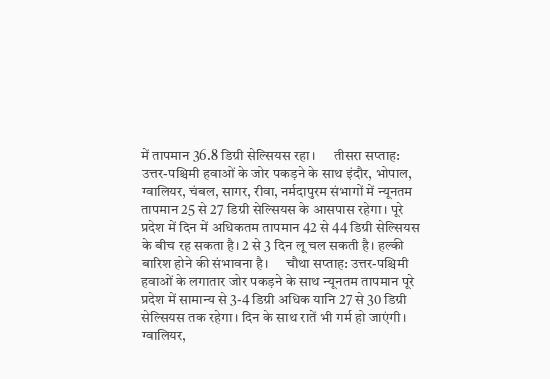में तापमान 36.8 डिग्री सेल्सियस रहा।     तीसरा सप्ताह: उत्तर-पश्चिमी हवाओं के जोर पकड़ने के साथ इंदौर, भोपाल, ग्वालियर, चंबल, सागर, रीवा, नर्मदापुरम संभागों में न्यूनतम तापमान 25 से 27 डिग्री सेल्सियस के आसपास रहेगा। पूरे प्रदेश में दिन में अधिकतम तापमान 42 से 44 डिग्री सेल्सियस के बीच रह सकता है। 2 से 3 दिन लू चल सकती है। हल्की बारिश होने की संभावना है।     चौथा सप्ताह: उत्तर-पश्चिमी हवाओं के लगातार जोर पकड़ने के साथ न्यूनतम तापमान पूरे प्रदेश में सामान्य से 3-4 डिग्री अधिक यानि 27 से 30 डिग्री सेल्सियस तक रहेगा। दिन के साथ रातें भी गर्म हो जाएंगी। ग्वालियर,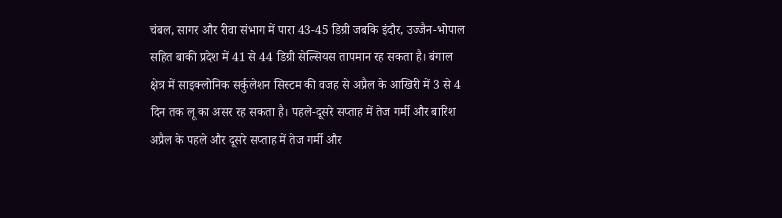चंबल, सागर और रीवा संभाग में पारा 43-45 डिग्री जबकि इंदौर, उज्जैन-भोपाल सहित बाकी प्रदेश में 41 से 44 डिग्री सेल्सियस तापमान रह सकता है। बंगाल क्षेत्र में साइक्लोनिक सर्कुलेशन सिस्टम की वजह से अप्रैल के आखिरी में 3 से 4 दिन तक लू का असर रह सकता है। पहले-दूसरे सप्ताह में तेज गर्मी और बारिश अप्रैल के पहले और दूसरे सप्ताह में तेज गर्मी और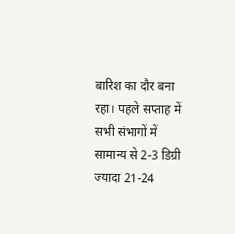बारिश का दौर बना रहा। पहले सप्ताह में सभी संभागों में सामान्य से 2-3 डिग्री ज्यादा 21-24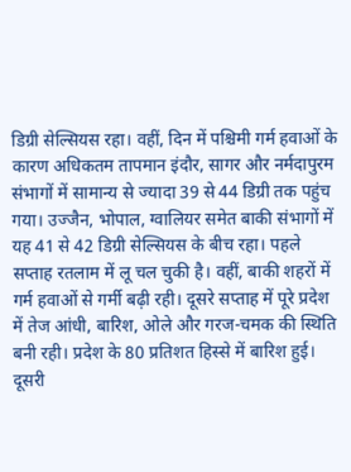डिग्री सेल्सियस रहा। वहीं, दिन में पश्चिमी गर्म हवाओं के कारण अधिकतम तापमान इंदौर, सागर और नर्मदापुरम संभागों में सामान्य से ज्यादा 39 से 44 डिग्री तक पहुंच गया। उज्जैन, भोपाल, ग्वालियर समेत बाकी संभागों में यह 41 से 42 डिग्री सेल्सियस के बीच रहा। पहले सप्ताह रतलाम में लू चल चुकी है। वहीं, बाकी शहरों में गर्म हवाओं से गर्मी बढ़ी रही। दूसरे सप्ताह में पूरे प्रदेश में तेज आंधी, बारिश, ओले और गरज-चमक की स्थिति बनी रही। प्रदेश के 80 प्रतिशत हिस्से में बारिश हुई। दूसरी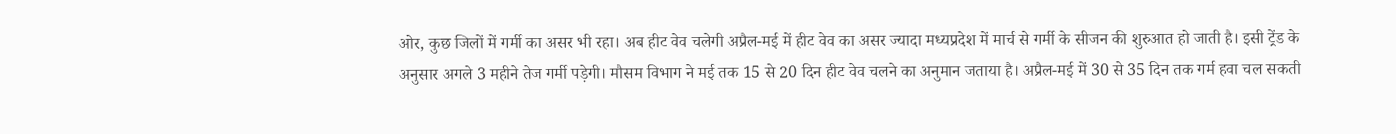ओर, कुछ जिलों में गर्मी का असर भी रहा। अब हीट वेव चलेगी अप्रैल-मई में हीट वेव का असर ज्यादा मध्यप्रदेश में मार्च से गर्मी के सीजन की शुरुआत हो जाती है। इसी ट्रेंड के अनुसार अगले 3 महीने तेज गर्मी पड़ेगी। मौसम विभाग ने मई तक 15 से 20 दिन हीट वेव चलने का अनुमान जताया है। अप्रैल-मई में 30 से 35 दिन तक गर्म हवा चल सकती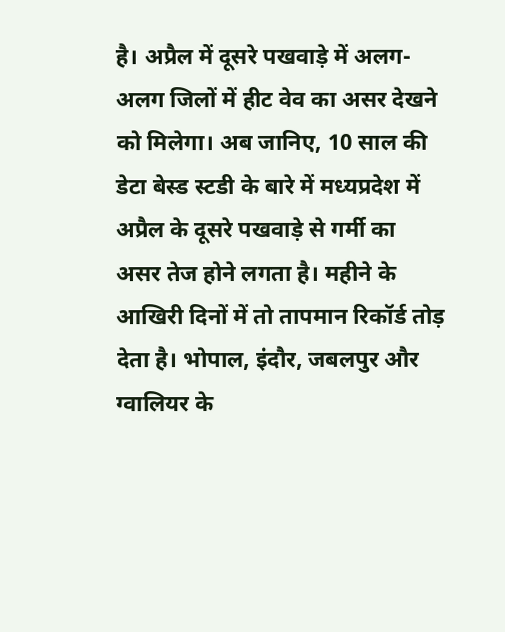है। अप्रैल में दूसरे पखवाड़े में अलग-अलग जिलों में हीट वेव का असर देखने को मिलेगा। अब जानिए, 10 साल की डेटा बेस्ड स्टडी के बारे में मध्यप्रदेश में अप्रैल के दूसरे पखवाड़े से गर्मी का असर तेज होने लगता है। महीने के आखिरी दिनों में तो तापमान रिकॉर्ड तोड़ देता है। भोपाल, इंदौर, जबलपुर और ग्वालियर के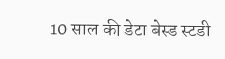10 साल की डेटा बेस्ड स्टडी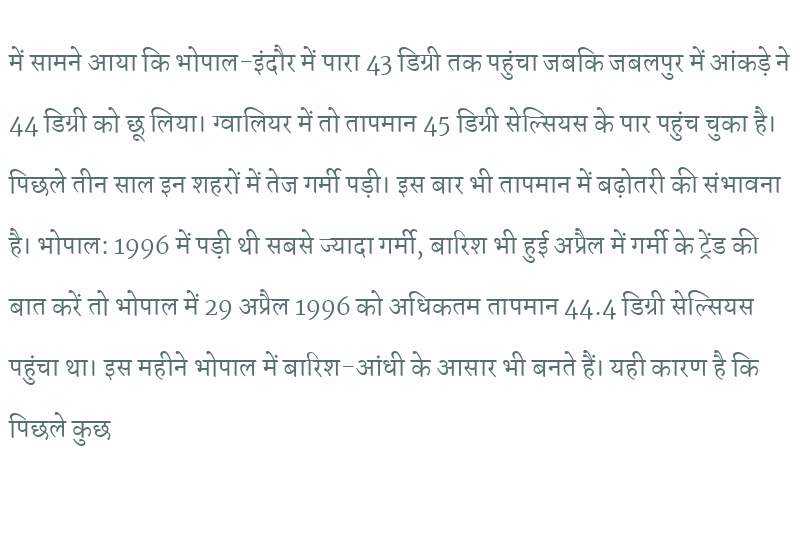में सामने आया कि भोपाल-इंदौर में पारा 43 डिग्री तक पहुंचा जबकि जबलपुर में आंकड़े ने 44 डिग्री को छू लिया। ग्वालियर में तो तापमान 45 डिग्री सेल्सियस के पार पहुंच चुका है। पिछले तीन साल इन शहरों में तेज गर्मी पड़ी। इस बार भी तापमान में बढ़ोतरी की संभावना है। भोपाल: 1996 में पड़ी थी सबसे ज्यादा गर्मी, बारिश भी हुई अप्रैल में गर्मी के ट्रेंड की बात करें तो भोपाल में 29 अप्रैल 1996 को अधिकतम तापमान 44.4 डिग्री सेल्सियस पहुंचा था। इस महीने भोपाल में बारिश-आंधी के आसार भी बनते हैं। यही कारण है कि पिछले कुछ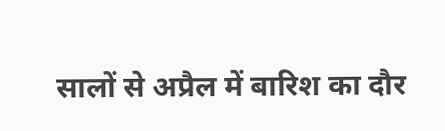सालों से अप्रैल में बारिश का दौर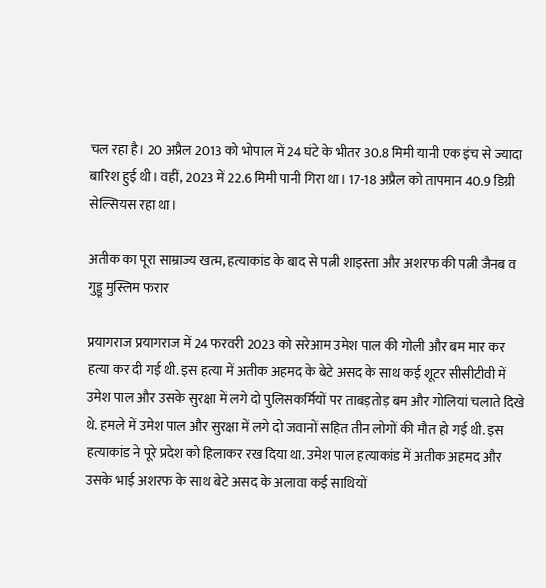चल रहा है। 20 अप्रैल 2013 को भोपाल में 24 घंटे के भीतर 30.8 मिमी यानी एक इंच से ज्यादा बारिश हुई थी। वहीं, 2023 में 22.6 मिमी पानी गिरा था। 17-18 अप्रैल को तापमान 40.9 डिग्री सेल्सियस रहा था।

अतीक का पूरा साम्राज्य खत्म, हत्याकांड के बाद से पत्नी शाइस्ता और अशरफ की पत्नी जैनब व गुड्डू मुस्लिम फरार

प्रयागराज प्रयागराज में 24 फरवरी 2023 को सरेआम उमेश पाल की गोली और बम मार कर हत्या कर दी गई थी. इस हत्या में अतीक अहमद के बेटे असद के साथ कई शूटर सीसीटीवी में उमेश पाल और उसके सुरक्षा में लगे दो पुलिसकर्मियों पर ताबड़तोड़ बम और गोलियां चलाते दिखे थे. हमले में उमेश पाल और सुरक्षा में लगे दो जवानों सहित तीन लोगों की मौत हो गई थी. इस हत्याकांड ने पूरे प्रदेश को हिलाकर रख दिया था. उमेश पाल हत्याकांड में अतीक अहमद और उसके भाई अशरफ के साथ बेटे असद के अलावा कई साथियों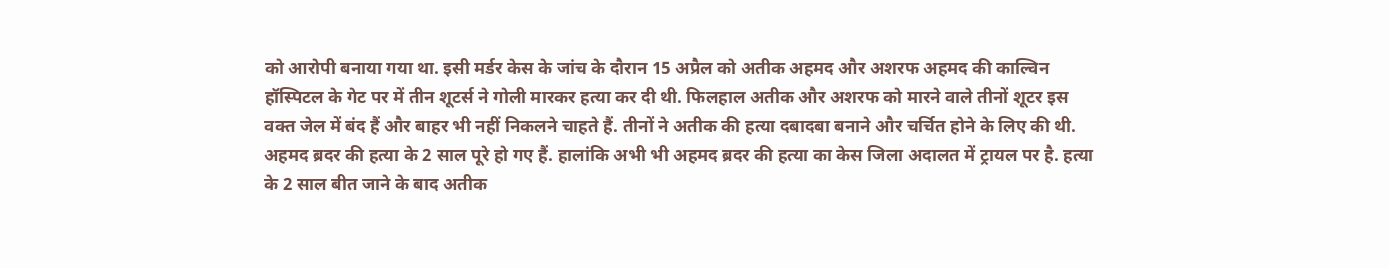को आरोपी बनाया गया था. इसी मर्डर केस के जांच के दौरान 15 अप्रैल को अतीक अहमद और अशरफ अहमद की काल्विन हॉस्पिटल के गेट पर में तीन शूटर्स ने गोली मारकर हत्या कर दी थी. फिलहाल अतीक और अशरफ को मारने वाले तीनों शूटर इस वक्त जेल में बंद हैं और बाहर भी नहीं निकलने चाहते हैं. तीनों ने अतीक की हत्या दबादबा बनाने और चर्चित होने के लिए की थी. अहमद ब्रदर की हत्या के 2 साल पूरे हो गए हैं. हालांकि अभी भी अहमद ब्रदर की हत्या का केस जिला अदालत में ट्रायल पर है. हत्या के 2 साल बीत जाने के बाद अतीक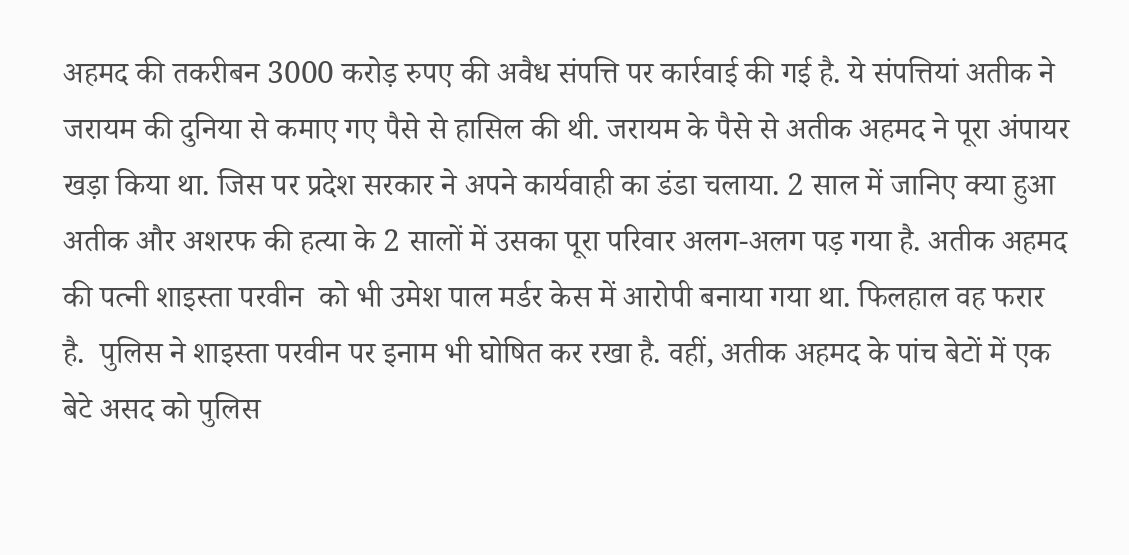अहमद की तकरीबन 3000 करोड़ रुपए की अवैध संपत्ति पर कार्रवाई की गई है. ये संपत्तियां अतीक ने जरायम की दुनिया से कमाए गए पैसे से हासिल की थी. जरायम के पैसे से अतीक अहमद ने पूरा अंपायर खड़ा किया था. जिस पर प्रदेश सरकार ने अपने कार्यवाही का डंडा चलाया. 2 साल में जानिए क्या हुआ अतीक और अशरफ की हत्या के 2 सालों में उसका पूरा परिवार अलग-अलग पड़ गया है. अतीक अहमद की पत्नी शाइस्ता परवीन  को भी उमेश पाल मर्डर केस में आरोपी बनाया गया था. फिलहाल वह फरार है.  पुलिस ने शाइस्ता परवीन पर इनाम भी घोषित कर रखा है. वहीं, अतीक अहमद के पांच बेटों में एक बेटे असद को पुलिस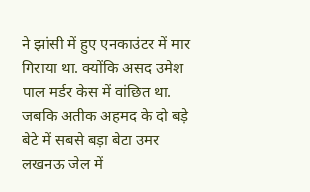ने झांसी में हुए एनकाउंटर में मार गिराया था. क्योंकि असद उमेश पाल मर्डर केस में वांछित था. जबकि अतीक अहमद के दो बड़े बेटे में सबसे बड़ा बेटा उमर लखनऊ जेल में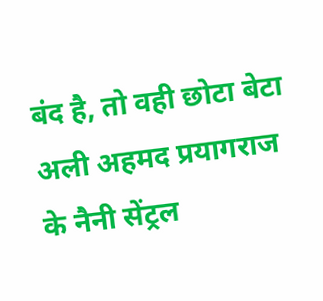बंद है, तो वही छोटा बेटा अली अहमद प्रयागराज के नैनी सेंट्रल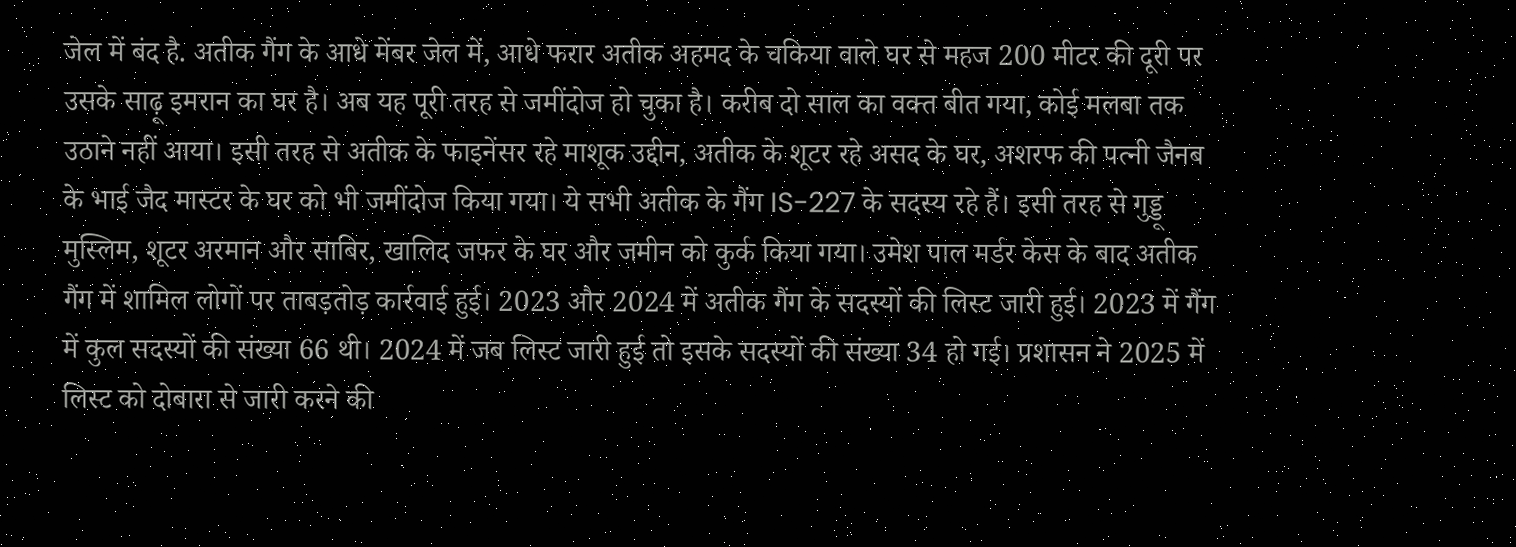जेल में बंद है. अतीक गैंग के आधे मेंबर जेल में, आधे फरार अतीक अहमद के चकिया वाले घर से महज 200 मीटर की दूरी पर उसके साढ़ू इमरान का घर है। अब यह पूरी तरह से जमींदोज हो चुका है। करीब दो साल का वक्त बीत गया, कोई मलबा तक उठाने नहीं आया। इसी तरह से अतीक के फाइनेंसर रहे माशूक उद्दीन, अतीक के शूटर रहे असद के घर, अशरफ की पत्नी जैनब के भाई जैद मास्टर के घर को भी जमींदोज किया गया। ये सभी अतीक के गैंग IS-227 के सदस्य रहे हैं। इसी तरह से गुड्डू मुस्लिम, शूटर अरमान और साबिर, खालिद जफर के घर और जमीन को कुर्क किया गया। उमेश पाल मर्डर केस के बाद अतीक गैंग में शामिल लोगों पर ताबड़तोड़ कार्रवाई हुई। 2023 और 2024 में अतीक गैंग के सदस्यों की लिस्ट जारी हुई। 2023 में गैंग में कुल सदस्यों की संख्या 66 थी। 2024 में जब लिस्ट जारी हुई तो इसके सदस्यों की संख्या 34 हो गई। प्रशासन ने 2025 में लिस्ट को दोबारा से जारी करने की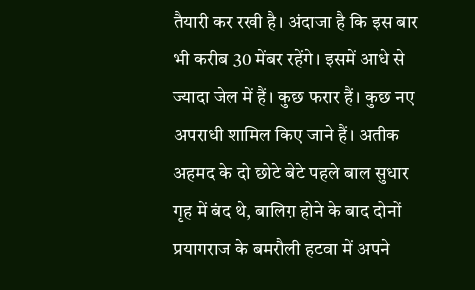तैयारी कर रखी है। अंदाजा है कि इस बार भी करीब 30 मेंबर रहेंगे। इसमें आधे से ज्यादा जेल में हैं। कुछ फरार हैं। कुछ नए अपराधी शामिल किए जाने हैं। अतीक अहमद के दो छोटे बेटे पहले बाल सुधार गृह में बंद थे, बालिग़ होने के बाद दोनों प्रयागराज के बमरौली हटवा में अपने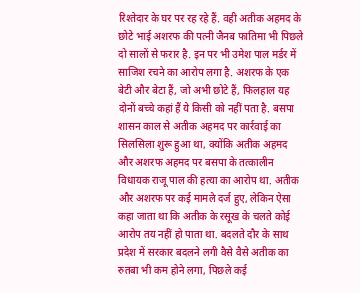रिश्तेदार के घर पर रह रहे हैं. वही अतीक अहमद के छोटे भाई अशरफ की पत्नी जैनब फातिमा भी पिछले दो सालों से फरार है. इन पर भी उमेश पाल मर्डर में साजिश रचने का आरोप लगा है. अशरफ के एक बेटी और बेटा हैं, जो अभी छोटे हैं, फिलहाल यह दोनों बच्चे कहां हैं ये किसी को नहीं पता है. बसपा शासन काल से अतीक अहमद पर कार्रवाई का सिलसिला शुरू हुआ था, क्योंकि अतीक अहमद और अशरफ अहमद पर बसपा के तत्कालीन विधायक राजू पाल की हत्या का आरोप था. अतीक और अशरफ पर कई मामले दर्ज हुए, लेकिन ऐसा कहा जाता था कि अतीक के रसूख के चलते कोई आरोप तय नहीं हो पाता था. बदलते दौर के साथ प्रदेश में सरकार बदलने लगी वैसे वैसे अतीक का रुतबा भी कम होने लगा, पिछले कई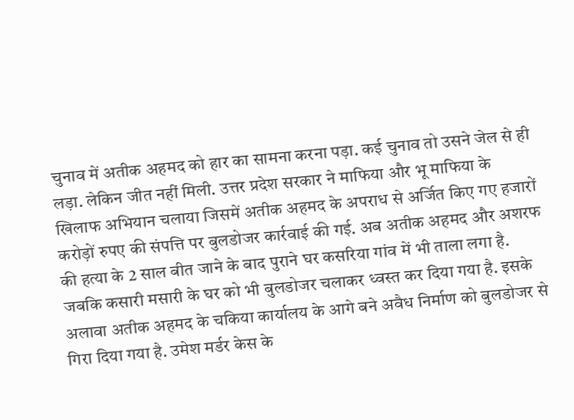चुनाव में अतीक अहमद को हार का सामना करना पड़ा. कई चुनाव तो उसने जेल से ही लड़ा. लेकिन जीत नहीं मिली. उत्तर प्रदेश सरकार ने माफिया और भू माफिया के खिलाफ अभियान चलाया जिसमें अतीक अहमद के अपराध से अर्जित किए गए हजारों करोड़ों रुपए की संपत्ति पर बुलडोजर कार्रवाई की गई. अब अतीक अहमद और अशरफ की हत्या के 2 साल बीत जाने के बाद पुराने घर कसरिया गांव में भी ताला लगा है. जबकि कसारी मसारी के घर को भी बुलडोजर चलाकर ध्वस्त कर दिया गया है. इसके अलावा अतीक अहमद के चकिया कार्यालय के आगे बने अवैध निर्माण को बुलडोजर से गिरा दिया गया है. उमेश मर्डर केस के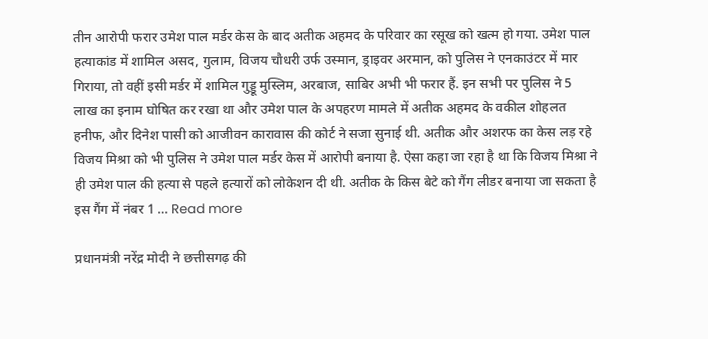तीन आरोपी फरार उमेश पाल मर्डर केस के बाद अतीक अहमद के परिवार का रसूख को खत्म हो गया. उमेश पाल हत्याकांड में शामिल असद, गुलाम, विजय चौधरी उर्फ उस्मान, ड्राइवर अरमान, को पुलिस ने एनकाउंटर में मार गिराया, तो वहीं इसी मर्डर में शामिल गुड्डू मुस्लिम, अरबाज, साबिर अभी भी फरार हैं. इन सभी पर पुलिस ने 5 लाख का इनाम घोषित कर रखा था और उमेश पाल के अपहरण मामले में अतीक अहमद के वकील शोहलत हनीफ, और दिनेश पासी को आजीवन कारावास की कोर्ट ने सजा सुनाई थी. अतीक और अशरफ का केस लड़ रहे विजय मिश्रा को भी पुलिस ने उमेश पाल मर्डर केस में आरोपी बनाया है. ऐसा कहा जा रहा है था कि विजय मिश्रा ने ही उमेश पाल की हत्या से पहले हत्यारों को लोकेशन दी थी. अतीक के किस बेटे को गैंग लीडर बनाया जा सकता है इस गैंग में नंबर 1 … Read more

प्रधानमंत्री नरेंद्र मोदी ने छत्तीसगढ़ की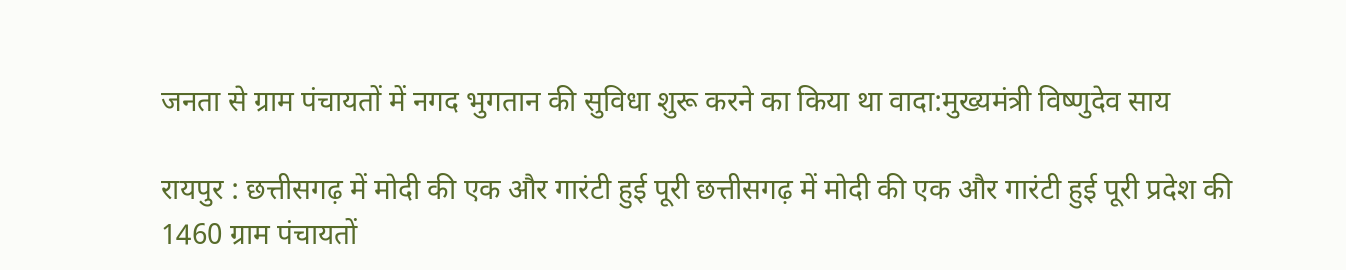जनता से ग्राम पंचायतों में नगद भुगतान की सुविधा शुरू करने का किया था वादा:मुख्यमंत्री विष्णुदेव साय

रायपुर : छत्तीसगढ़ में मोदी की एक और गारंटी हुई पूरी छत्तीसगढ़ में मोदी की एक और गारंटी हुई पूरी प्रदेश की 1460 ग्राम पंचायतों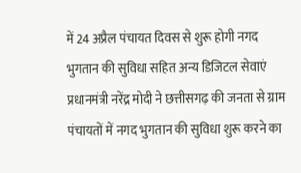में 24 अप्रैल पंचायत दिवस से शुरू होगी नगद भुगतान की सुविधा सहित अन्य डिजिटल सेवाएं प्रधानमंत्री नरेंद्र मोदी ने छत्तीसगढ़ की जनता से ग्राम पंचायतों में नगद भुगतान की सुविधा शुरू करने का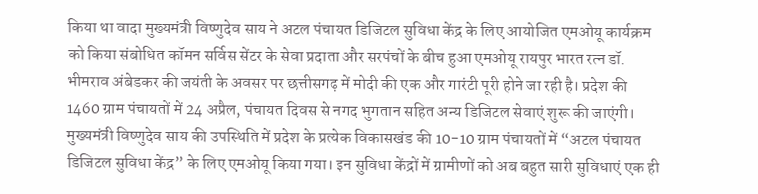किया था वादा मुख्यमंत्री विष्णुदेव साय ने अटल पंचायत डिजिटल सुविधा केंद्र के लिए आयोजित एमओयू कार्यक्रम को किया संबोधित कॉमन सर्विस सेंटर के सेवा प्रदाता और सरपंचों के बीच हुआ एमओयू रायपुर भारत रत्न डॉ. भीमराव अंबेडकर की जयंती के अवसर पर छत्तीसगढ़ में मोदी की एक और गारंटी पूरी होने जा रही है। प्रदेश की 1460 ग्राम पंचायतों में 24 अप्रैल, पंचायत दिवस से नगद भुगतान सहित अन्य डिजिटल सेवाएं शुरू की जाएंगी। मुख्यमंत्री विष्णुदेव साय की उपस्थिति में प्रदेश के प्रत्येक विकासखंड की 10-10 ग्राम पंचायतों में “अटल पंचायत डिजिटल सुविधा केंद्र” के लिए एमओयू किया गया। इन सुविधा केंद्रों में ग्रामीणों को अब बहुत सारी सुविधाएं एक ही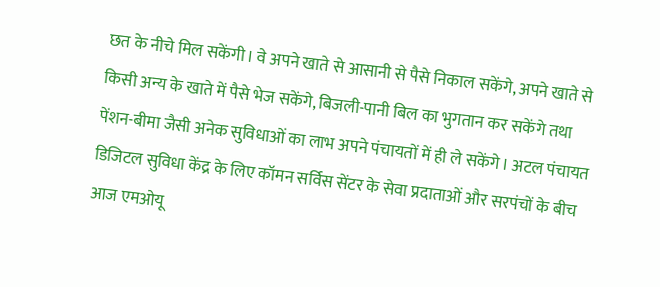छत के नीचे मिल सकेंगी। वे अपने खाते से आसानी से पैसे निकाल सकेंगे, अपने खाते से किसी अन्य के खाते में पैसे भेज सकेंगे, बिजली-पानी बिल का भुगतान कर सकेंगे तथा पेंशन-बीमा जैसी अनेक सुविधाओं का लाभ अपने पंचायतों में ही ले सकेंगे। अटल पंचायत डिजिटल सुविधा केंद्र के लिए कॉमन सर्विस सेंटर के सेवा प्रदाताओं और सरपंचों के बीच आज एमओयू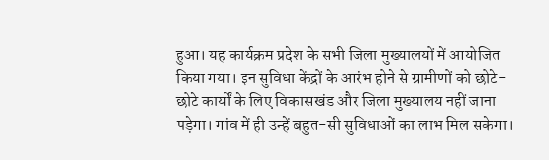हुआ। यह कार्यक्रम प्रदेश के सभी जिला मुख्यालयों में आयोजित किया गया। इन सुविधा केंद्रों के आरंभ होने से ग्रामीणों को छोटे-छोटे कार्यों के लिए विकासखंड और जिला मुख्यालय नहीं जाना पड़ेगा। गांव में ही उन्हें बहुत-सी सुविधाओं का लाभ मिल सकेगा।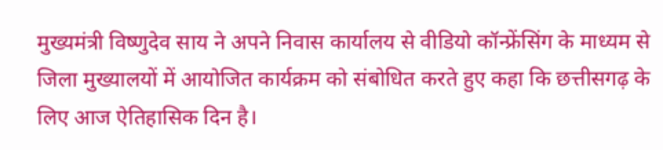मुख्यमंत्री विष्णुदेव साय ने अपने निवास कार्यालय से वीडियो कॉन्फ्रेंसिंग के माध्यम से जिला मुख्यालयों में आयोजित कार्यक्रम को संबोधित करते हुए कहा कि छत्तीसगढ़ के लिए आज ऐतिहासिक दिन है।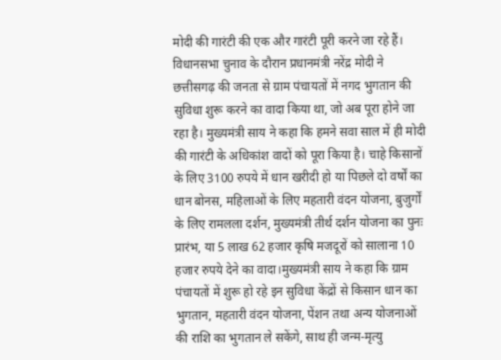मोदी की गारंटी की एक और गारंटी पूरी करने जा रहे हैं। विधानसभा चुनाव के दौरान प्रधानमंत्री नरेंद्र मोदी ने छत्तीसगढ़ की जनता से ग्राम पंचायतों में नगद भुगतान की सुविधा शुरू करने का वादा किया था, जो अब पूरा होने जा रहा है। मुख्यमंत्री साय ने कहा कि हमने सवा साल में ही मोदी की गारंटी के अधिकांश वादों को पूरा किया है। चाहे किसानों के लिए 3100 रुपये में धान खरीदी हो या पिछले दो वर्षों का धान बोनस, महिलाओं के लिए महतारी वंदन योजना, बुजुर्गों के लिए रामलला दर्शन, मुख्यमंत्री तीर्थ दर्शन योजना का पुनः प्रारंभ, या 5 लाख 62 हजार कृषि मजदूरों को सालाना 10 हजार रुपये देने का वादा।मुख्यमंत्री साय ने कहा कि ग्राम पंचायतों में शुरू हो रहे इन सुविधा केंद्रों से किसान धान का भुगतान, महतारी वंदन योजना, पेंशन तथा अन्य योजनाओं की राशि का भुगतान ले सकेंगे, साथ ही जन्म-मृत्यु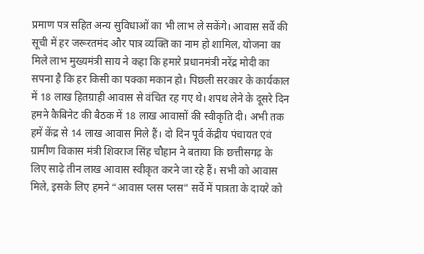प्रमाण पत्र सहित अन्य सुविधाओं का भी लाभ ले सकेंगे। आवास सर्वे की सूची में हर जरूरतमंद और पात्र व्यक्ति का नाम हो शामिल, योजना का मिले लाभ मुख्यमंत्री साय ने कहा कि हमारे प्रधानमंत्री नरेंद्र मोदी का सपना है कि हर किसी का पक्का मकान हो। पिछली सरकार के कार्यकाल में 18 लाख हितग्राही आवास से वंचित रह गए थे। शपथ लेने के दूसरे दिन हमने कैबिनेट की बैठक में 18 लाख आवासों की स्वीकृति दी। अभी तक हमें केंद्र से 14 लाख आवास मिले हैं। दो दिन पूर्व केंद्रीय पंचायत एवं ग्रामीण विकास मंत्री शिवराज सिंह चौहान ने बताया कि छत्तीसगढ़ के लिए साढ़े तीन लाख आवास स्वीकृत करने जा रहे हैं। सभी को आवास मिले, इसके लिए हमने “आवास प्लस प्लस” सर्वे में पात्रता के दायरे को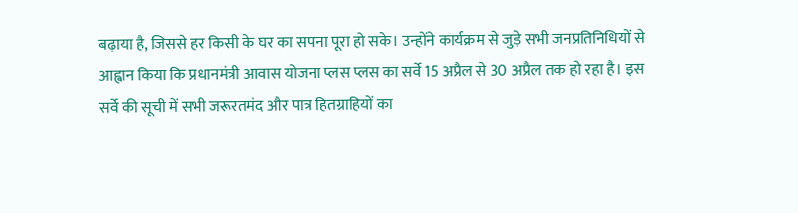बढ़ाया है, जिससे हर किसी के घर का सपना पूरा हो सके। उन्होंने कार्यक्रम से जुड़े सभी जनप्रतिनिधियों से आह्वान किया कि प्रधानमंत्री आवास योजना प्लस प्लस का सर्वे 15 अप्रैल से 30 अप्रैल तक हो रहा है। इस सर्वे की सूची में सभी जरूरतमंद और पात्र हितग्राहियों का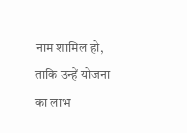नाम शामिल हो, ताकि उन्हें योजना का लाभ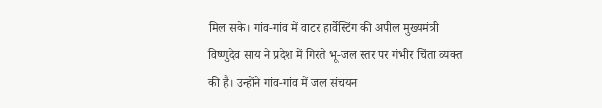मिल सके। गांव-गांव में वाटर हार्वेस्टिंग की अपील मुख्यमंत्री विष्णुदेव साय ने प्रदेश में गिरते भू-जल स्तर पर गंभीर चिंता व्यक्त की है। उन्होंने गांव-गांव में जल संचयन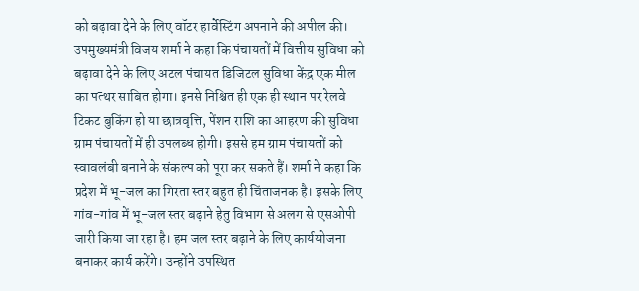को बढ़ावा देने के लिए वॉटर हार्वेस्टिंग अपनाने की अपील की। उपमुख्यमंत्री विजय शर्मा ने कहा कि पंचायतों में वित्तीय सुविधा को बढ़ावा देने के लिए अटल पंचायत डिजिटल सुविधा केंद्र एक मील का पत्थर साबित होगा। इनसे निश्चित ही एक ही स्थान पर रेलवे टिकट बुकिंग हो या छात्रवृत्ति, पेंशन राशि का आहरण की सुविधा ग्राम पंचायतों में ही उपलब्ध होगी। इससे हम ग्राम पंचायतों को स्वावलंबी बनाने के संकल्प को पूरा कर सकते हैं। शर्मा ने कहा कि प्रदेश में भू-जल का गिरता स्तर बहुत ही चिंताजनक है। इसके लिए गांव-गांव में भू-जल स्तर बढ़ाने हेतु विभाग से अलग से एसओपी जारी किया जा रहा है। हम जल स्तर बढ़ाने के लिए कार्ययोजना बनाकर कार्य करेंगे। उन्होंने उपस्थित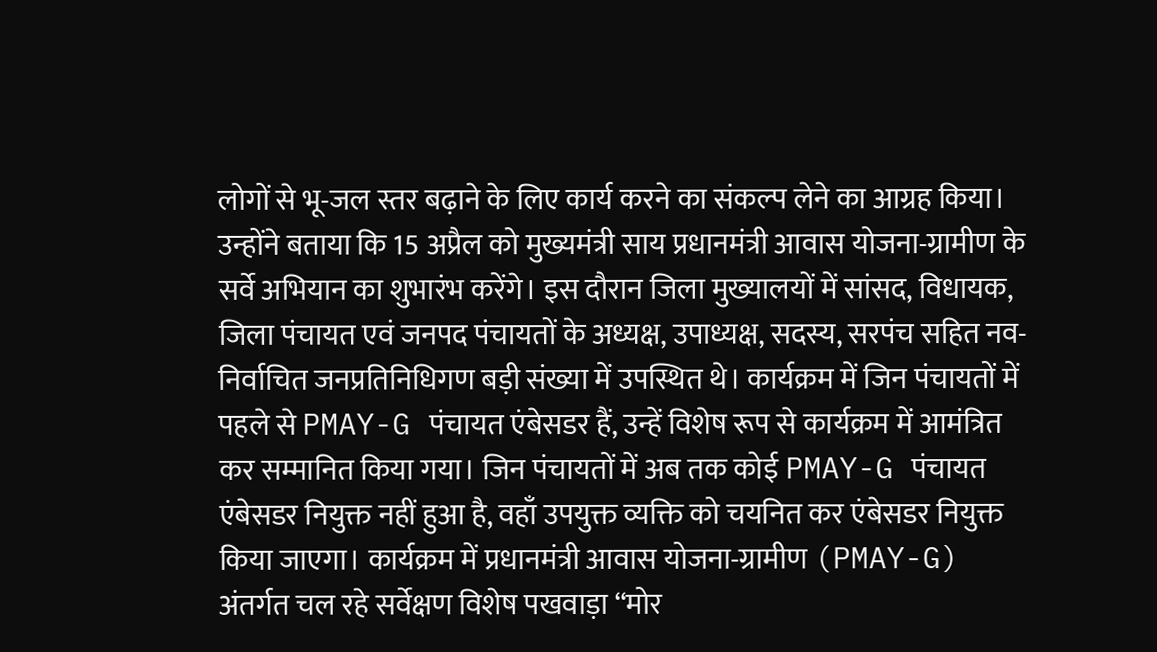लोगों से भू-जल स्तर बढ़ाने के लिए कार्य करने का संकल्प लेने का आग्रह किया। उन्होंने बताया कि 15 अप्रैल को मुख्यमंत्री साय प्रधानमंत्री आवास योजना-ग्रामीण के सर्वे अभियान का शुभारंभ करेंगे। इस दौरान जिला मुख्यालयों में सांसद, विधायक, जिला पंचायत एवं जनपद पंचायतों के अध्यक्ष, उपाध्यक्ष, सदस्य, सरपंच सहित नव-निर्वाचित जनप्रतिनिधिगण बड़ी संख्या में उपस्थित थे। कार्यक्रम में जिन पंचायतों में पहले से PMAY-G पंचायत एंबेसडर हैं, उन्हें विशेष रूप से कार्यक्रम में आमंत्रित कर सम्मानित किया गया। जिन पंचायतों में अब तक कोई PMAY-G पंचायत एंबेसडर नियुक्त नहीं हुआ है, वहाँ उपयुक्त व्यक्ति को चयनित कर एंबेसडर नियुक्त किया जाएगा। कार्यक्रम में प्रधानमंत्री आवास योजना-ग्रामीण (PMAY-G) अंतर्गत चल रहे सर्वेक्षण विशेष पखवाड़ा “मोर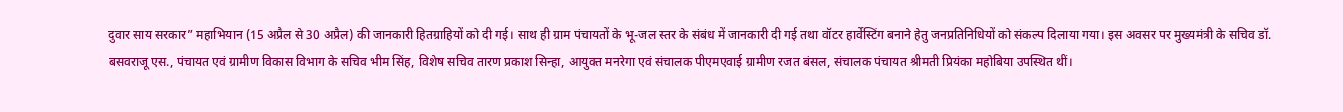दुवार साय सरकार” महाभियान (15 अप्रैल से 30 अप्रैल) की जानकारी हितग्राहियों को दी गई। साथ ही ग्राम पंचायतों के भू-जल स्तर के संबंध में जानकारी दी गई तथा वॉटर हार्वेस्टिंग बनाने हेतु जनप्रतिनिधियों को संकल्प दिलाया गया। इस अवसर पर मुख्यमंत्री के सचिव डॉ. बसवराजू एस., पंचायत एवं ग्रामीण विकास विभाग के सचिव भीम सिंह, विशेष सचिव तारण प्रकाश सिन्हा, आयुक्त मनरेगा एवं संचालक पीएमएवाई ग्रामीण रजत बंसल, संचालक पंचायत श्रीमती प्रियंका महोबिया उपस्थित थीं।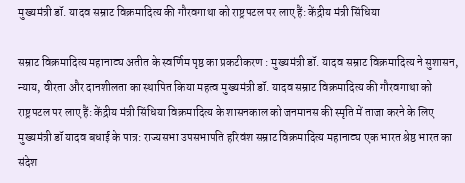मुख्यमंत्री डॉ. यादव सम्राट विक्रमादित्य की गौरवगाथा को राष्ट्रपटल पर लाए हैं: केंद्रीय मंत्री सिंधिया

सम्राट विक्रमादित्य महानाट्य अतीत के स्वर्णिम पृष्ठ का प्रकटीकरण : मुख्यमंत्री डॉ. यादव सम्राट विक्रमादित्य ने सुशासन, न्याय, वीरता और दानशीलता का स्थापित किया महत्व मुख्यमंत्री डॉ. यादव सम्राट विक्रमादित्य की गौरवगाथा को राष्ट्रपटल पर लाए हैं: केंद्रीय मंत्री सिंधिया विक्रमादित्य के शासनकाल को जनमानस की स्मृति में ताजा करने के लिए मुख्यमंत्री डॉ यादव बधाई के पात्र: राज्यसभा उपसभापति हरिवंश सम्राट विक्रमादित्य महानाट्य एक भारत श्रेष्ठ भारत का संदेश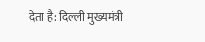देता है: दिल्ली मुख्यमंत्री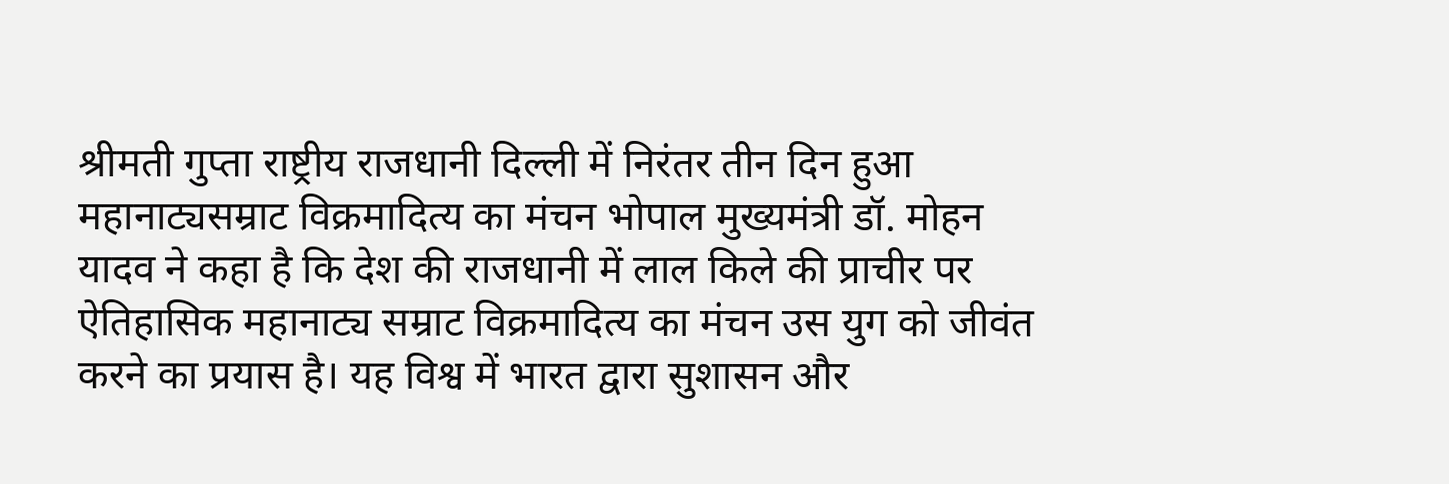श्रीमती गुप्ता राष्ट्रीय राजधानी दिल्ली में निरंतर तीन दिन हुआ महानाट्यसम्राट विक्रमादित्य का मंचन भोपाल मुख्यमंत्री डॉ. मोहन यादव ने कहा है कि देश की राजधानी में लाल किले की प्राचीर पर ऐतिहासिक महानाट्य सम्राट विक्रमादित्य का मंचन उस युग को जीवंत करने का प्रयास है। यह विश्व में भारत द्वारा सुशासन और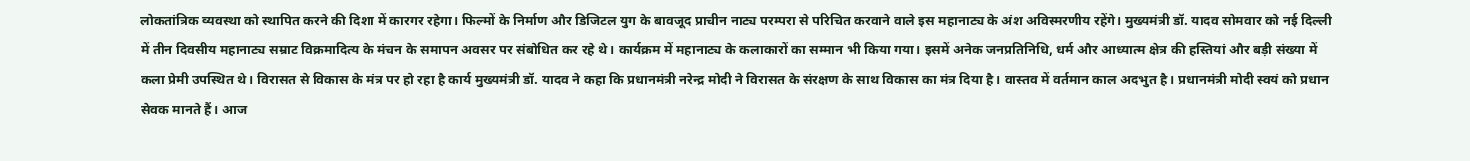लोकतांत्रिक व्यवस्था को स्थापित करने की दिशा में कारगर रहेगा। फिल्मों के निर्माण और डिजिटल युग के बावजूद प्राचीन नाट्य परम्परा से परिचित करवाने वाले इस महानाट्य के अंश अविस्मरणीय रहेंगे। मुख्यमंत्री डॉ. यादव सोमवार को नई दिल्ली में तीन दिवसीय महानाट्य सम्राट विक्रमादित्य के मंचन के समापन अवसर पर संबोधित कर रहे थे। कार्यक्रम में महानाट्य के कलाकारों का सम्मान भी किया गया। इसमें अनेक जनप्रतिनिधि, धर्म और आध्यात्म क्षेत्र की हस्तियां और बड़ी संख्या में कला प्रेमी उपस्थित थे। विरासत से विकास के मंत्र पर हो रहा है कार्य मुख्यमंत्री डॉ. यादव ने कहा कि प्रधानमंत्री नरेन्द्र मोदी ने विरासत के संरक्षण के साथ विकास का मंत्र दिया है। वास्तव में वर्तमान काल अदभुत है। प्रधानमंत्री मोदी स्वयं को प्रधान सेवक मानते हैं। आज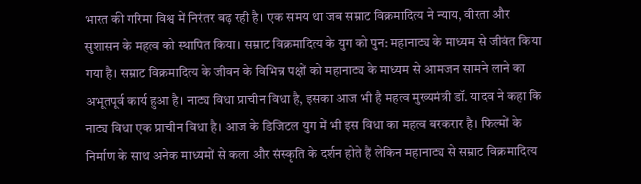भारत की गरिमा विश्व में निरंतर बढ़ रही है। एक समय था जब सम्राट विक्रमादित्य ने न्याय, वीरता और सुशासन के महत्व को स्थापित किया। सम्राट विक्रमादित्य के युग को पुन: महानाट्य के माध्यम से जीवंत किया गया है। सम्राट विक्रमादित्य के जीवन के विभिन्न पक्षों को महानाट्य के माध्यम से आमजन सामने लाने का अभूतपूर्व कार्य हुआ है। नाट्य विधा प्राचीन विधा है, इसका आज भी है महत्व मुख्यमंत्री डॉ. यादव ने कहा कि नाट्य विधा एक प्राचीन विधा है। आज के डिजिटल युग में भी इस विधा का महत्व बरकरार है। फिल्मों के निर्माण के साथ अनेक माध्यमों से कला और संस्कृति के दर्शन होते हैं लेकिन महानाट्य से सम्राट विक्रमादित्य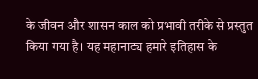के जीवन और शासन काल को प्रभावी तरीके से प्रस्तुत किया गया है। यह महानाट्य हमारे इतिहास के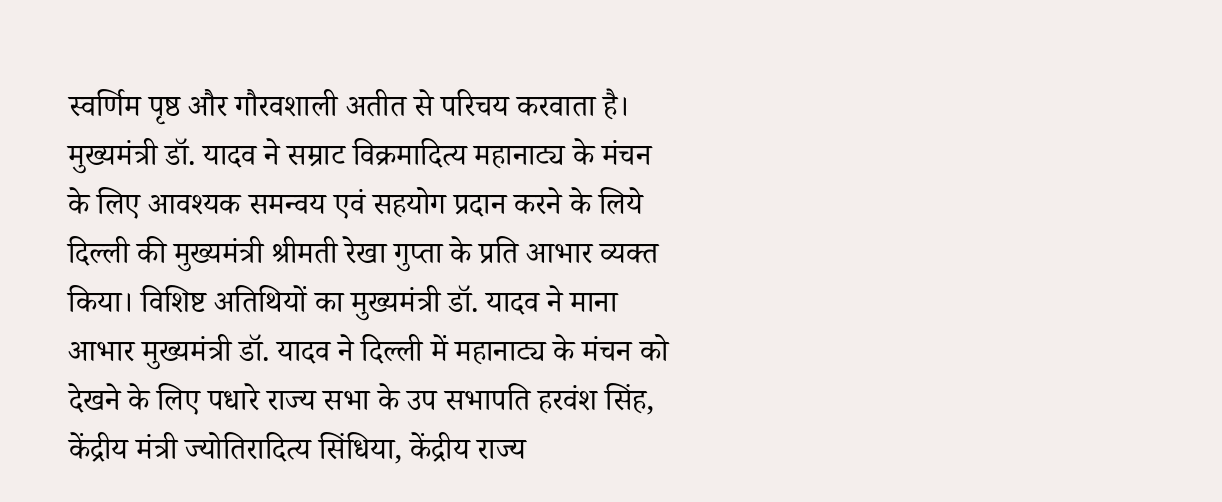स्वर्णिम पृष्ठ और गौरवशाली अतीत से परिचय करवाता है। मुख्यमंत्री डॉ. यादव ने सम्राट विक्रमादित्य महानाट्य के मंचन के लिए आवश्यक समन्वय एवं सहयोग प्रदान करने के लिये दिल्ली की मुख्यमंत्री श्रीमती रेखा गुप्ता के प्रति आभार व्यक्त किया। विशिष्ट अतिथियों का मुख्यमंत्री डॉ. यादव ने माना आभार मुख्यमंत्री डॉ. यादव ने दिल्ली में महानाट्य के मंचन को देखने के लिए पधारे राज्य सभा के उप सभापति हरवंश सिंह, केंद्रीय मंत्री ज्योतिरादित्य सिंधिया, केंद्रीय राज्य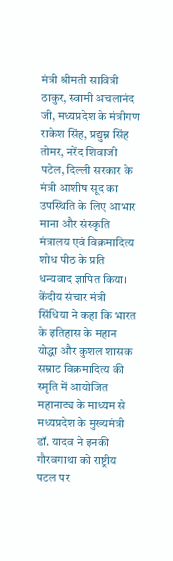मंत्री श्रीमती सावित्री ठाकुर, स्वामी अचलानंद जी, मध्यप्रदेश के मंत्रीगण राकेश सिंह, प्रद्युम्न सिंह तोमर, नरेंद शिवाजी पटेल, दिल्ली सरकार के मंत्री आशीष सूद का उपस्थिति के लिए आभार माना और संस्कृति मंत्रालय एवं विक्रमादित्य शोध पीठ के प्रति धन्यवाद ज्ञापित किया। केंदीय संचार मंत्री सिंधिया ने कहा कि भारत के इतिहास के महान योद्धा और कुशल शासक सम्राट विक्रमादित्य की स्मृति में आयोजित महानाट्य के माध्यम से मध्यप्रदेश के मुख्यमंत्री डॉ. यादव ने इनकी गौरवगाथा को राष्ट्रीय पटल पर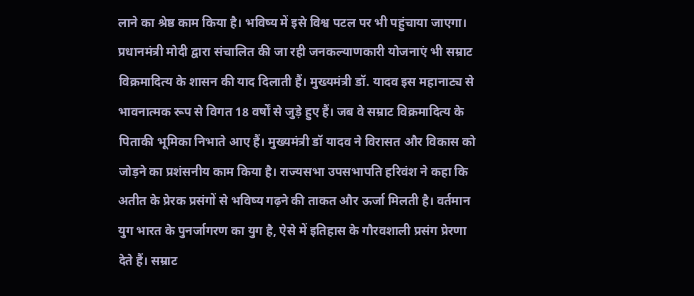लाने का श्रेष्ठ काम किया है। भविष्य में इसे विश्व पटल पर भी पहुंचाया जाएगा। प्रधानमंत्री मोदी द्वारा संचालित की जा रही जनकल्याणकारी योजनाएं भी सम्राट विक्रमादित्य के शासन की याद दिलाती हैं। मुख्यमंत्री डॉ. यादव इस महानाट्य से भावनात्मक रूप से विगत 18 वर्षों से जुड़े हुए हैं। जब वे सम्राट विक्रमादित्य के पिताकी भूमिका निभाते आए हैं। मुख्यमंत्री डॉ यादव ने विरासत और विकास को जोड़ने का प्रशंसनीय काम किया है। राज्यसभा उपसभापति हरिवंश ने कहा कि अतीत के प्रेरक प्रसंगों से भविष्य गढ़ने की ताकत और ऊर्जा मिलती है। वर्तमान युग भारत के पुनर्जागरण का युग है, ऐसे में इतिहास के गौरवशाली प्रसंग प्रेरणा देते हैं। सम्राट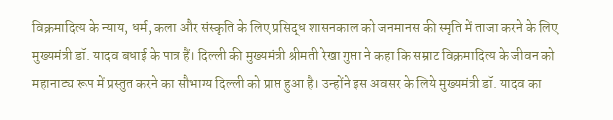विक्रमादित्य के न्याय, धर्म, कला और संस्कृति के लिए प्रसिद्ध शासनकाल को जनमानस की स्मृति में ताजा करने के लिए मुख्यमंत्री डॉ. यादव बधाई के पात्र हैं। दिल्ली की मुख्यमंत्री श्रीमती रेखा गुप्ता ने कहा कि सम्राट विक्रमादित्य के जीवन को महानाट्य रूप में प्रस्तुत करने का सौभाग्य दिल्ली को प्राप्त हुआ है। उन्होंने इस अवसर के लिये मुख्यमंत्री डॉ. यादव का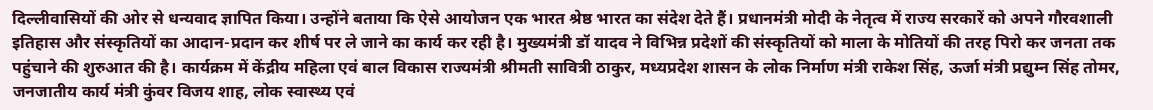दिल्लीवासियों की ओर से धन्यवाद ज्ञापित किया। उन्होंने बताया कि ऐसे आयोजन एक भारत श्रेष्ठ भारत का संदेश देते हैं। प्रधानमंत्री मोदी के नेतृत्व में राज्य सरकारें को अपने गौरवशाली इतिहास और संस्कृतियों का आदान-प्रदान कर शीर्ष पर ले जाने का कार्य कर रही है। मुख्यमंत्री डॉ यादव ने विभिन्न प्रदेशों की संस्कृतियों को माला के मोतियों की तरह पिरो कर जनता तक पहुंचाने की शुरुआत की है। कार्यक्रम में केंद्रीय महिला एवं बाल विकास राज्यमंत्री श्रीमती सावित्री ठाकुर, मध्यप्रदेश शासन के लोक निर्माण मंत्री राकेश सिंह, ऊर्जा मंत्री प्रद्युम्न सिंह तोमर, जनजातीय कार्य मंत्री कुंवर विजय शाह, लोक स्वास्थ्य एवं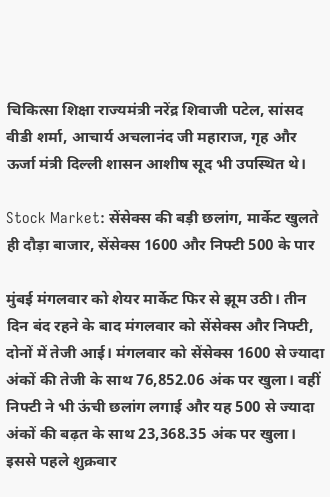चिकित्सा शिक्षा राज्यमंत्री नरेंद्र शिवाजी पटेल, सांसद वीडी शर्मा, आचार्य अचलानंद जी महाराज, गृह और ऊर्जा मंत्री दिल्ली शासन आशीष सूद भी उपस्थित थे।

Stock Market: सेंसेक्स की बड़ी छलांग, मार्केट खुलते ही दौड़ा बाजार, सेंसेक्स 1600 और निफ्टी 500 के पार

मुंबई मंगलवार को शेयर मार्केट फिर से झूम उठी। तीन दिन बंद रहने के बाद मंगलवार को सेंसेक्स और निफ्टी, दोनों में तेजी आई। मंगलवार को सेंसेक्स 1600 से ज्यादा अंकों की तेजी के साथ 76,852.06 अंक पर खुला। वहीं निफ्टी ने भी ऊंची छलांग लगाई और यह 500 से ज्यादा अंकों की बढ़त के साथ 23,368.35 अंक पर खुला। इससे पहले शुक्रवार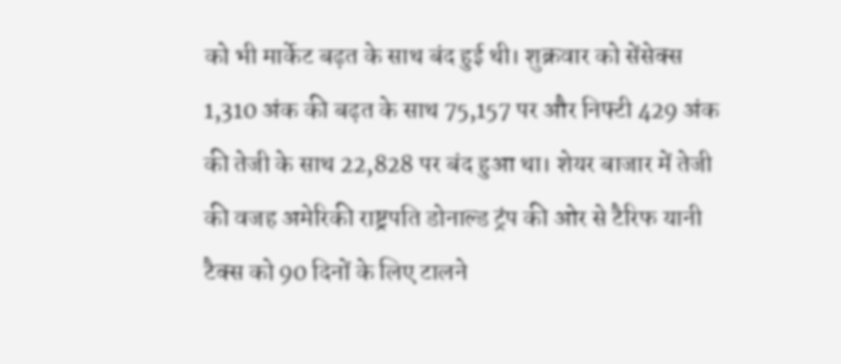को भी मार्केट बढ़त के साथ बंद हुई थी। शुक्रवार को सेंसेक्स 1,310 अंक की बढ़त के साथ 75,157 पर और निफ्टी 429 अंक की तेजी के साथ 22,828 पर बंद हुआ था। शेयर बाजार में तेजी की वजह अमेरिकी राष्ट्रपति डोनाल्ड ट्रंप की ओर से टैरिफ यानी टैक्स को 90 दिनों के लिए टालने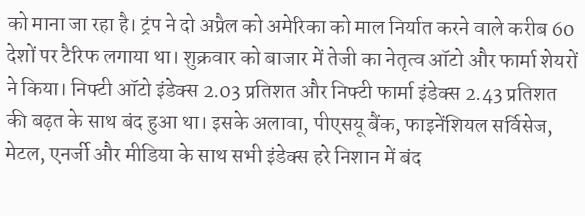को माना जा रहा है। ट्रंप ने दो अप्रैल को अमेरिका को माल निर्यात करने वाले करीब 60 देशों पर टैरिफ लगाया था। शुक्रवार को बाजार में तेजी का नेतृत्व ऑटो और फार्मा शेयरों ने किया। निफ्टी ऑटो इंडेक्स 2.03 प्रतिशत और निफ्टी फार्मा इंडेक्स 2.43 प्रतिशत की बढ़त के साथ बंद हुआ था। इसके अलावा, पीएसयू बैंक, फाइनेंशियल सर्विसेज, मेटल, एनर्जी और मीडिया के साथ सभी इंडेक्स हरे निशान में बंद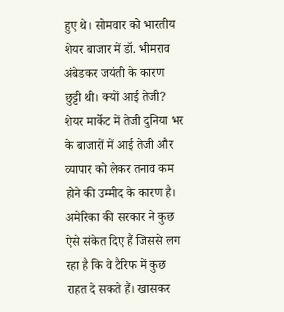हुए थे। सोमवार को भारतीय शेयर बाजार में डॉ. भीमराव अंबेडकर जयंती के कारण छुट्टी थी। क्यों आई तेजी? शेयर मार्केट में तेजी दुनिया भर के बाजारों में आई तेजी और व्यापार को लेकर तनाव कम होने की उम्मीद के कारण है। अमेरिका की सरकार ने कुछ ऐसे संकेत दिए हैं जिससे लग रहा है कि वे टैरिफ में कुछ राहत दे सकते हैं। खासकर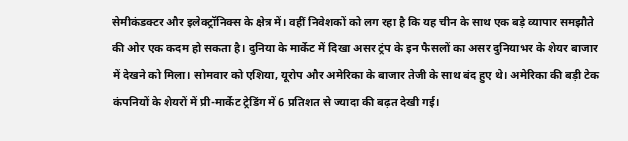सेमीकंडक्टर और इलेक्ट्रॉनिक्स के क्षेत्र में। वहीं निवेशकों को लग रहा है कि यह चीन के साथ एक बड़े व्यापार समझौते की ओर एक कदम हो सकता है। दुनिया के मार्केट में दिखा असर ट्रंप के इन फैसलों का असर दुनियाभर के शेयर बाजार में देखने को मिला। सोमवार को एशिया, यूरोप और अमेरिका के बाजार तेजी के साथ बंद हुए थे। अमेरिका की बड़ी टेक कंपनियों के शेयरों में प्री-मार्केट ट्रेडिंग में 6 प्रतिशत से ज्यादा की बढ़त देखी गई।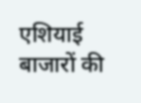एशियाई बाजारों की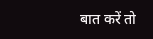बात करें तो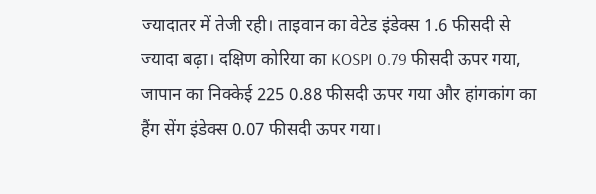ज्यादातर में तेजी रही। ताइवान का वेटेड इंडेक्स 1.6 फीसदी से ज्यादा बढ़ा। दक्षिण कोरिया का KOSPI 0.79 फीसदी ऊपर गया, जापान का निक्केई 225 0.88 फीसदी ऊपर गया और हांगकांग का हैंग सेंग इंडेक्स 0.07 फीसदी ऊपर गया।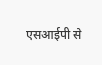एसआईपी से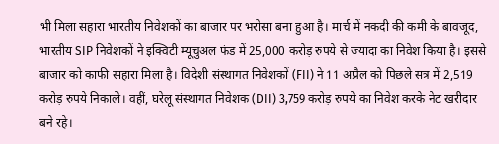भी मिला सहारा भारतीय निवेशकों का बाजार पर भरोसा बना हुआ है। मार्च में नकदी की कमी के बावजूद, भारतीय SIP निवेशकों ने इक्विटी म्यूचुअल फंड में 25,000 करोड़ रुपये से ज्यादा का निवेश किया है। इससे बाजार को काफी सहारा मिला है। विदेशी संस्थागत निवेशकों (FII) ने 11 अप्रैल को पिछले सत्र में 2,519 करोड़ रुपये निकाले। वहीं, घरेलू संस्थागत निवेशक (DII) 3,759 करोड़ रुपये का निवेश करके नेट खरीदार बने रहे।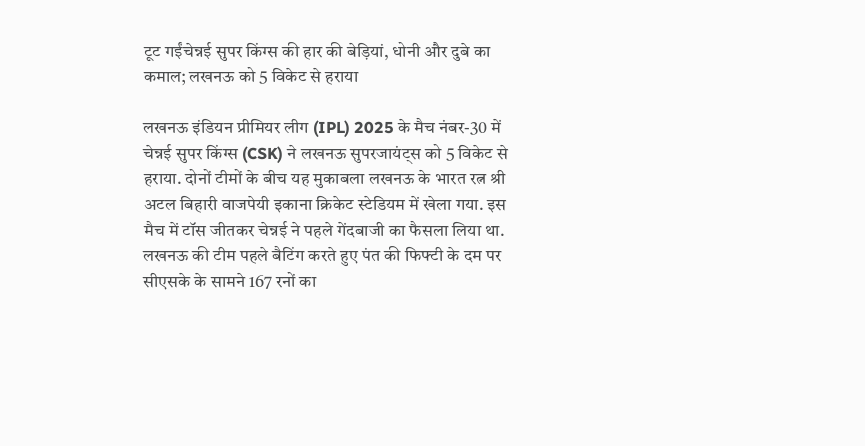टूट गईंचेन्नई सुपर किंग्स की हार की बेड़ियां, धोनी और दुबे का कमाल; लखनऊ को 5 विकेट से हराया

लखनऊ इंडियन प्रीमियर लीग (IPL) 2025 के मैच नंबर-30 में चेन्नई सुपर किंग्स (CSK) ने लखनऊ सुपरजायंट्स को 5 विकेट से हराया. दोनों टीमों के बीच यह मुकाबला लखनऊ के भारत रत्न श्री अटल बिहारी वाजपेयी इकाना क्रिकेट स्टेडियम में खेला गया. इस मैच में टॉस जीतकर चेन्नई ने पहले गेंदबाजी का फैसला लिया था. लखनऊ की टीम पहले बैटिंग करते हुए पंत की फिफ्टी के दम पर सीएसके के सामने 167 रनों का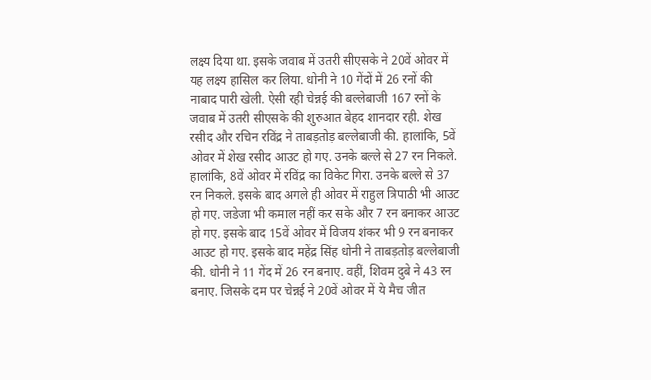लक्ष्य दिया था. इसके जवाब में उतरी सीएसके ने 20वें ओवर में यह लक्ष्य हासिल कर लिया. धोनी ने 10 गेंदों में 26 रनों की नाबाद पारी खेली. ऐसी रही चेन्नई की बल्लेबाजी 167 रनों के जवाब में उतरी सीएसके की शुरुआत बेहद शानदार रही. शेख रसीद और रचिन रविंद्र ने ताबड़तोड़ बल्लेबाजी की. हालांकि, 5वें ओवर में शेख रसीद आउट हो गए. उनके बल्ले से 27 रन निकले. हालांकि, 8वें ओवर में रविंद्र का विकेट गिरा. उनके बल्ले से 37 रन निकले. इसके बाद अगले ही ओवर में राहुल त्रिपाठी भी आउट हो गए. जडेजा भी कमाल नहीं कर सके और 7 रन बनाकर आउट हो गए. इसके बाद 15वें ओवर में विजय शंकर भी 9 रन बनाकर आउट हो गए. इसके बाद महेंद्र सिंह धोनी ने ताबड़तोड़ बल्लेबाजी की. धोनी ने 11 गेंद में 26 रन बनाए. वहीं, शिवम दुबे ने 43 रन बनाए. जिसके दम पर चेन्नई ने 20वें ओवर में ये मैच जीत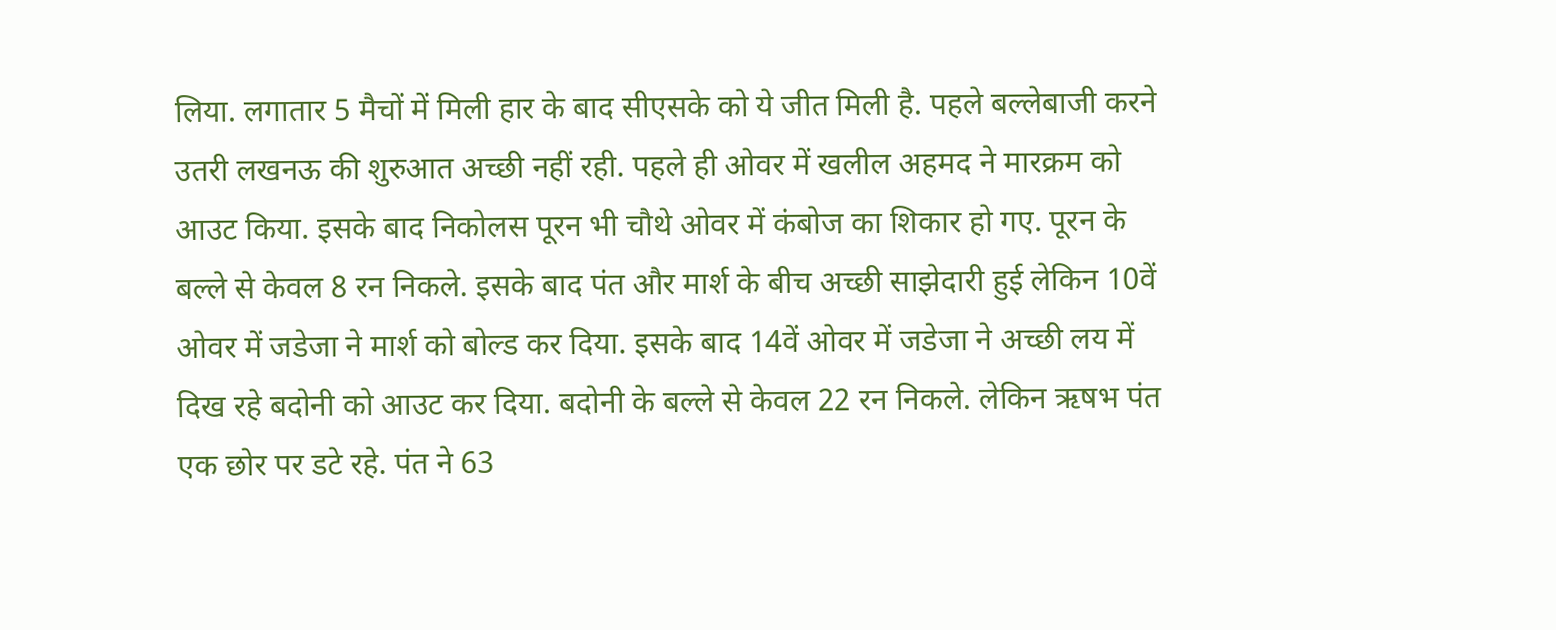लिया. लगातार 5 मैचों में मिली हार के बाद सीएसके को ये जीत मिली है. पहले बल्लेबाजी करने उतरी लखनऊ की शुरुआत अच्छी नहीं रही. पहले ही ओवर में खलील अहमद ने मारक्रम को आउट किया. इसके बाद निकोलस पूरन भी चौथे ओवर में कंबोज का शिकार हो गए. पूरन के बल्ले से केवल 8 रन निकले. इसके बाद पंत और मार्श के बीच अच्छी साझेदारी हुई लेकिन 10वें ओवर में जडेजा ने मार्श को बोल्ड कर दिया. इसके बाद 14वें ओवर में जडेजा ने अच्छी लय में दिख रहे बदोनी को आउट कर दिया. बदोनी के बल्ले से केवल 22 रन निकले. लेकिन ऋषभ पंत एक छोर पर डटे रहे. पंत ने 63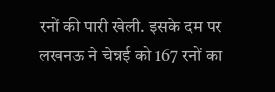रनों की पारी खेली. इसके दम पर लखनऊ ने चेन्नई को 167 रनों का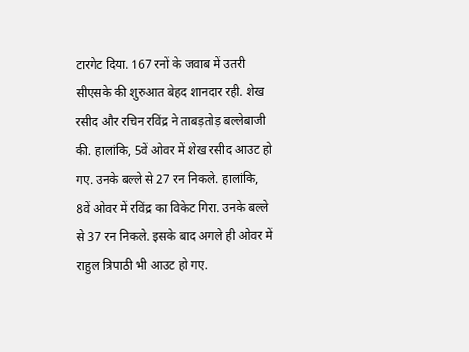टारगेट दिया. 167 रनों के जवाब में उतरी सीएसके की शुरुआत बेहद शानदार रही. शेख रसीद और रचिन रविंद्र ने ताबड़तोड़ बल्लेबाजी की. हालांकि, 5वें ओवर में शेख रसीद आउट हो गए. उनके बल्ले से 27 रन निकले. हालांकि, 8वें ओवर में रविंद्र का विकेट गिरा. उनके बल्ले से 37 रन निकले. इसके बाद अगले ही ओवर में राहुल त्रिपाठी भी आउट हो गए.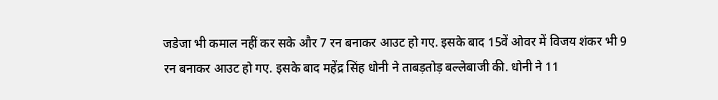जडेजा भी कमाल नहीं कर सके और 7 रन बनाकर आउट हो गए. इसके बाद 15वें ओवर में विजय शंकर भी 9 रन बनाकर आउट हो गए. इसके बाद महेंद्र सिंह धोनी ने ताबड़तोड़ बल्लेबाजी की. धोनी ने 11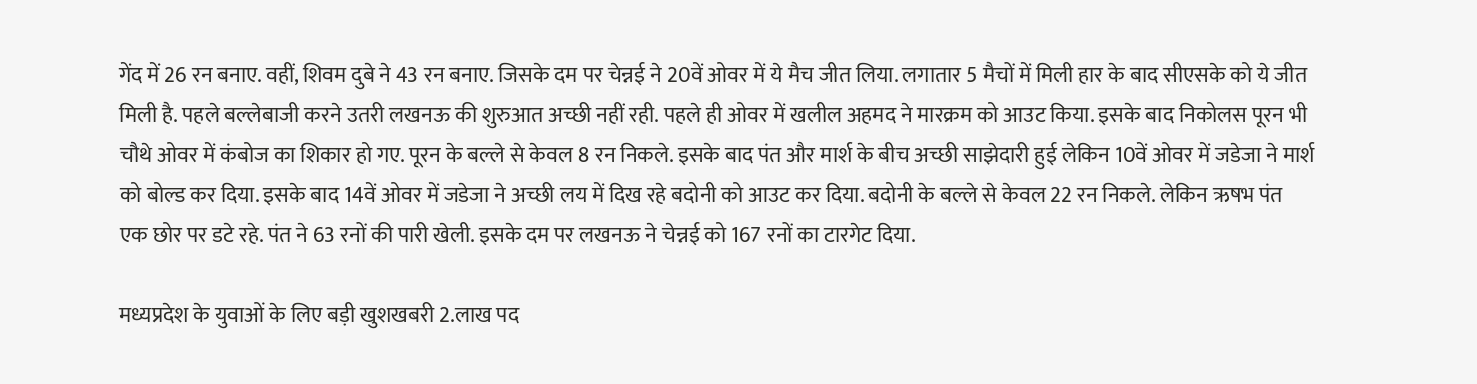गेंद में 26 रन बनाए. वहीं, शिवम दुबे ने 43 रन बनाए. जिसके दम पर चेन्नई ने 20वें ओवर में ये मैच जीत लिया. लगातार 5 मैचों में मिली हार के बाद सीएसके को ये जीत मिली है. पहले बल्लेबाजी करने उतरी लखनऊ की शुरुआत अच्छी नहीं रही. पहले ही ओवर में खलील अहमद ने मारक्रम को आउट किया. इसके बाद निकोलस पूरन भी चौथे ओवर में कंबोज का शिकार हो गए. पूरन के बल्ले से केवल 8 रन निकले. इसके बाद पंत और मार्श के बीच अच्छी साझेदारी हुई लेकिन 10वें ओवर में जडेजा ने मार्श को बोल्ड कर दिया. इसके बाद 14वें ओवर में जडेजा ने अच्छी लय में दिख रहे बदोनी को आउट कर दिया. बदोनी के बल्ले से केवल 22 रन निकले. लेकिन ऋषभ पंत एक छोर पर डटे रहे. पंत ने 63 रनों की पारी खेली. इसके दम पर लखनऊ ने चेन्नई को 167 रनों का टारगेट दिया.

मध्यप्रदेश के युवाओं के लिए बड़ी खुशखबरी 2.लाख पद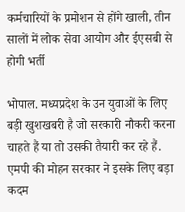कर्मचारियों के प्रमोशन से होंगे खाली, तीन सालों में लोक सेवा आयोग और ईएसबी से होगी भर्ती

भोपाल. मध्यप्रदेश के उन युवाओं के लिए बड़ी खुशखबरी है जो सरकारी नौकरी करना चाहते हैं या तो उसकी तैयारी कर रहे हैं. एमपी की मोहन सरकार ने इसके लिए बड़ा कदम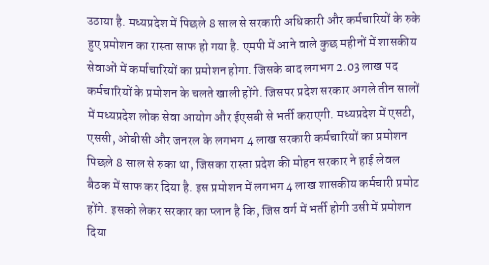उठाया है. मध्यप्रदेश में पिछले 8 साल से सरकारी अधिकारी और कर्मचारियों के रुके हुए प्रमोशन का रास्ता साफ हो गया है. एमपी में आने वाले कुछ महीनों में शासकीय सेवाओं में कर्माचारियों का प्रमोशन होगा. जिसके बाद लगभग 2.03 लाख पद कर्मचारियों के प्रमोशन के चलते खाली होंगे. जिसपर प्रदेश सरकार अगले तीन सालों में मध्यप्रदेश लोक सेवा आयोग और ईएसबी से भर्ती कराएगी. मध्यप्रदेश में एसटी, एससी, ओबीसी और जनरल के लगभग 4 लाख सरकारी कर्मचारियों का प्रमोशन पिछले 8 साल से रुका था, जिसका रास्ता प्रदेश की मोहन सरकार ने हाई लेवल बैठक में साफ कर दिया है. इस प्रमोशन में लगभग 4 लाख शासकीय कर्मचारी प्रमोट होंगे. इसको लेकर सरकार का प्लान है कि, जिस वर्ग में भर्ती होगी उसी में प्रमोशन दिया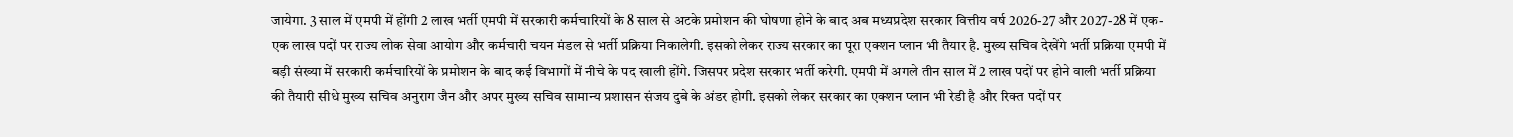जायेगा. 3 साल में एमपी में होंगी 2 लाख भर्ती एमपी में सरकारी कर्मचारियों के 8 साल से अटके प्रमोशन की घोषणा होने के बाद अब मध्यप्रदेश सरकार वित्तीय वर्ष 2026-27 और 2027-28 में एक-एक लाख पदों पर राज्य लोक सेवा आयोग और कर्मचारी चयन मंडल से भर्ती प्रक्रिया निकालेगी. इसको लेकर राज्य सरकार का पूरा एक्शन प्लान भी तैयार है. मुख्य सचिव देखेंगे भर्ती प्रक्रिया एमपी में बड़ी संख्या में सरकारी कर्मचारियों के प्रमोशन के बाद कई विभागों में नीचे के पद खाली होंगे. जिसपर प्रदेश सरकार भर्ती करेगी. एमपी में अगले तीन साल में 2 लाख पदों पर होने वाली भर्ती प्रक्रिया की तैयारी सीधे मुख्य सचिव अनुराग जैन और अपर मुख्य सचिव सामान्य प्रशासन संजय दुबे के अंडर होगी. इसको लेकर सरकार का एक्शन प्लान भी रेडी है और रिक्त पदों पर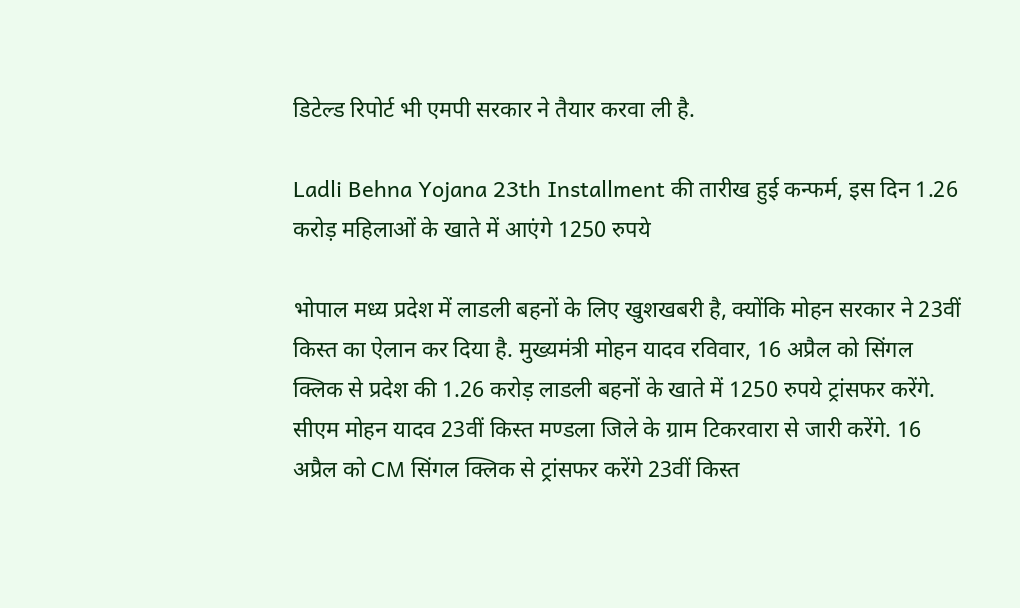डिटेल्ड रिपोर्ट भी एमपी सरकार ने तैयार करवा ली है.

Ladli Behna Yojana 23th Installment की तारीख हुई कन्फर्म, इस दिन 1.26 करोड़ महिलाओं के खाते में आएंगे 1250 रुपये

भोपाल मध्य प्रदेश में लाडली बहनों के लिए खुशखबरी है, क्योंकि मोहन सरकार ने 23वीं किस्त का ऐलान कर दिया है. मुख्यमंत्री मोहन यादव रविवार, 16 अप्रैल को सिंगल क्लिक से प्रदेश की 1.26 करोड़ लाडली बहनों के खाते में 1250 रुपये ट्रांसफर करेंगे. सीएम मोहन यादव 23वीं किस्त मण्डला जिले के ग्राम टिकरवारा से जारी करेंगे. 16 अप्रैल को CM सिंगल क्लिक से ट्रांसफर करेंगे 23वीं किस्त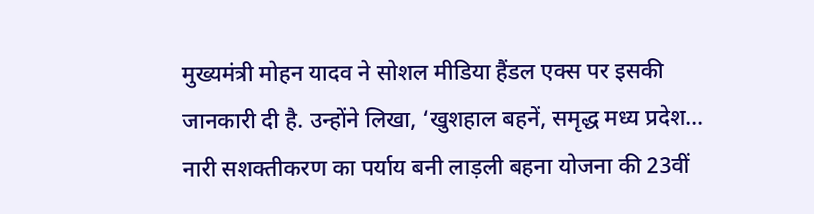मुख्यमंत्री मोहन यादव ने सोशल मीडिया हैंडल एक्स पर इसकी जानकारी दी है. उन्होंने लिखा, ‘खुशहाल बहनें, समृद्ध मध्य प्रदेश… नारी सशक्तीकरण का पर्याय बनी लाड़ली बहना योजना की 23वीं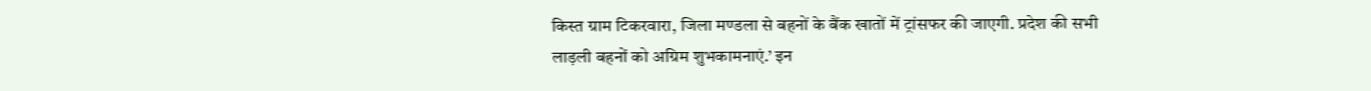किस्त ग्राम टिकरवारा, जिला मण्डला से बहनों के बैंक खातों में ट्रांसफर की जाएगी. प्रदेश की सभी लाड़ली बहनों को अग्रिम शुभकामनाएं.’ इन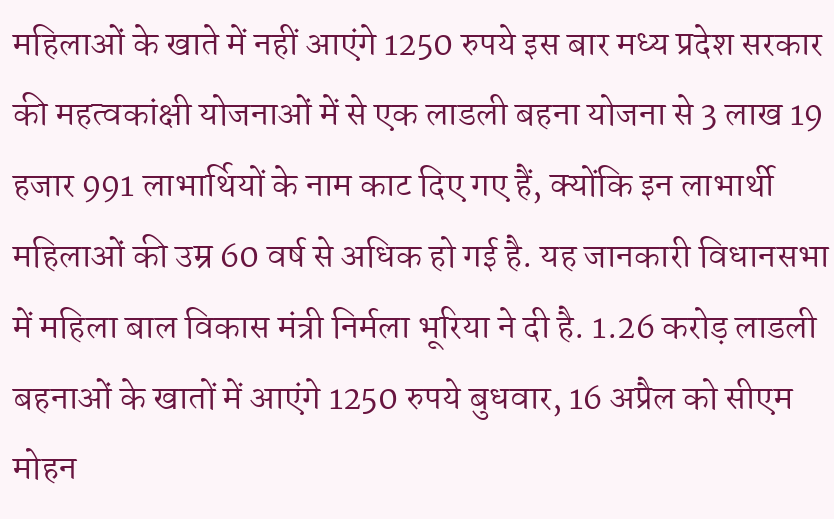महिलाओं के खाते में नहीं आएंगे 1250 रुपये इस बार मध्य प्रदेश सरकार की महत्वकांक्षी योजनाओं में से एक लाडली बहना योजना से 3 लाख 19 हजार 991 लाभार्थियों के नाम काट दिए गए हैं, क्योंकि इन लाभार्थी महिलाओं की उम्र 60 वर्ष से अधिक हो गई है. यह जानकारी विधानसभा में महिला बाल विकास मंत्री निर्मला भूरिया ने दी है. 1.26 करोड़ लाडली बहनाओं के खातों में आएंगे 1250 रुपये बुधवार, 16 अप्रैल को सीएम मोहन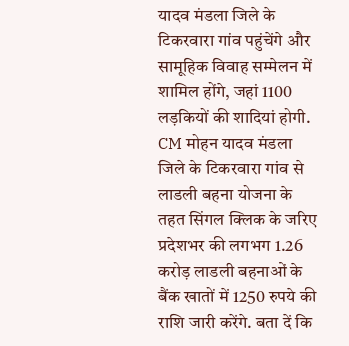यादव मंडला जिले के टिकरवारा गांव पहुंचेंगे और सामूहिक विवाह सम्मेलन में शामिल होंगे, जहां 1100 लड़कियों की शादियां होगी. CM मोहन यादव मंडला जिले के टिकरवारा गांव से लाडली बहना योजना के तहत सिंगल क्लिक के जरिए प्रदेशभर की लगभग 1.26 करोड़ लाडली बहनाओं के बैंक खातों में 1250 रुपये की राशि जारी करेंगे. बता दें कि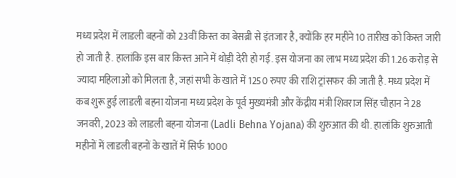मध्य प्रदेश में लाडली बहनों को 23वीं किस्त का बेसब्री से इंतजार है, क्योंकि हर महीने 10 तारीख को किस्त जारी हो जाती है. हालांकि इस बार किस्त आने में थोड़ी देरी हो गई. इस योजना का लाभ मध्य प्रदेश की 1.26 करोड़ से ज्यादा महिलाओं को मिलता है, जहां सभी के खाते में 1250 रुपए की राशि ट्रांसफर की जाती है. मध्य प्रदेश में कब शुरू हुई लाडली बहना योजना मध्य प्रदेश के पूर्व मुख्यमंत्री और केंद्रीय मंत्री शिवराज सिंह चौहान ने 28 जनवरी, 2023 को लाडली बहना योजना (Ladli Behna Yojana) की शुरुआत की थी. हालांकि शुरुआती महीनों में लाडली बहनों के खातें में सिर्फ 1000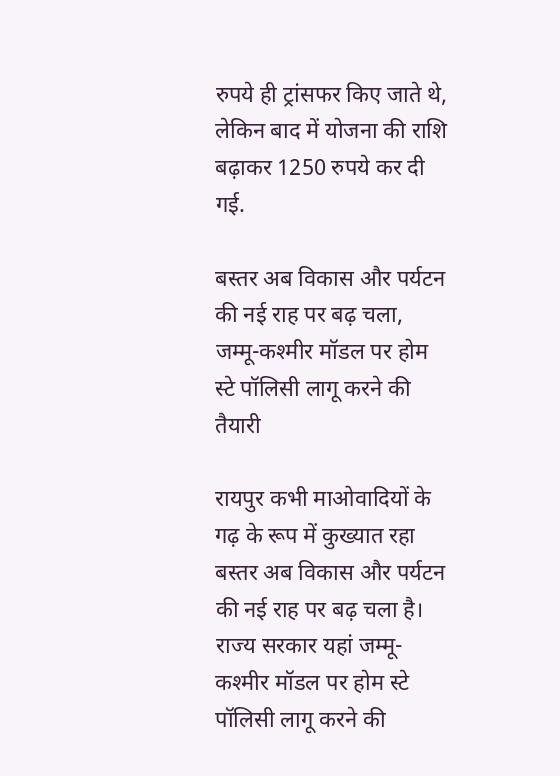रुपये ही ट्रांसफर किए जाते थे, लेकिन बाद में योजना की राशि बढ़ाकर 1250 रुपये कर दी गई.

बस्तर अब विकास और पर्यटन की नई राह पर बढ़ चला, जम्मू-कश्मीर मॉडल पर होम स्टे पॉलिसी लागू करने की तैयारी

रायपुर कभी माओवादियों के गढ़ के रूप में कुख्यात रहा बस्तर अब विकास और पर्यटन की नई राह पर बढ़ चला है। राज्य सरकार यहां जम्मू-कश्मीर मॉडल पर होम स्टे पॉलिसी लागू करने की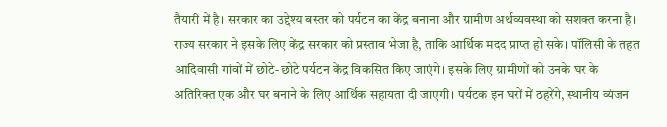तैयारी में है। सरकार का उद्देश्य बस्तर को पर्यटन का केंद्र बनाना और ग्रामीण अर्थव्यवस्था को सशक्त करना है। राज्य सरकार ने इसके लिए केंद्र सरकार को प्रस्ताव भेजा है, ताकि आर्थिक मदद प्राप्त हो सके। पॉलिसी के तहत आदिवासी गांवों में छोटे-छोटे पर्यटन केंद्र विकसित किए जाएंगे। इसके लिए ग्रामीणों को उनके घर के अतिरिक्त एक और घर बनाने के लिए आर्थिक सहायता दी जाएगी। पर्यटक इन घरों में ठहरेंगे, स्थानीय व्यंजन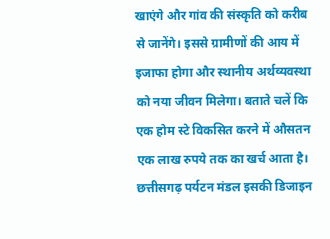खाएंगे और गांव की संस्कृति को करीब से जानेंगे। इससे ग्रामीणों की आय में इजाफा होगा और स्थानीय अर्थव्यवस्था को नया जीवन मिलेगा। बताते चलें कि एक होम स्टे विकसित करने में औसतन एक लाख रुपये तक का खर्च आता है। छत्तीसगढ़ पर्यटन मंडल इसकी डिजाइन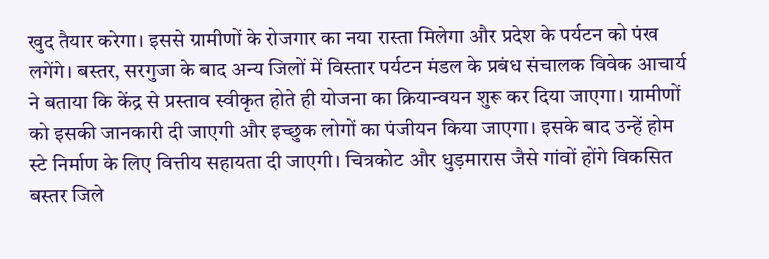खुद तैयार करेगा। इससे ग्रामीणों के रोजगार का नया रास्ता मिलेगा और प्रदेश के पर्यटन को पंख लगेंगे। बस्तर, सरगुजा के बाद अन्य जिलों में विस्तार पर्यटन मंडल के प्रबंध संचालक विवेक आचार्य ने बताया कि केंद्र से प्रस्ताव स्वीकृत होते ही योजना का क्रियान्वयन शुरू कर दिया जाएगा। ग्रामीणों को इसकी जानकारी दी जाएगी और इच्छुक लोगों का पंजीयन किया जाएगा। इसके बाद उन्हें होम स्टे निर्माण के लिए वित्तीय सहायता दी जाएगी। चित्रकोट और धुड़मारास जैसे गांवों होंगे विकसित बस्तर जिले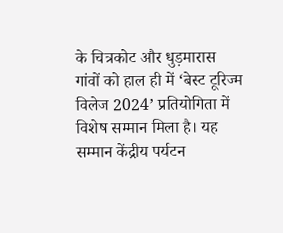के चित्रकोट और धुड़मारास गांवों को हाल ही में ‘बेस्ट टूरिज्म विलेज 2024’ प्रतियोगिता में विशेष सम्मान मिला है। यह सम्मान केंद्रीय पर्यटन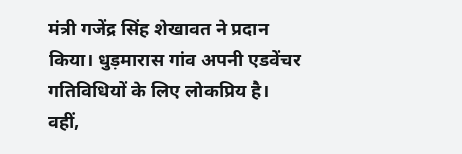मंत्री गजेंद्र सिंह शेखावत ने प्रदान किया। धुड़मारास गांव अपनी एडवेंचर गतिविधियों के लिए लोकप्रिय है। वहीं,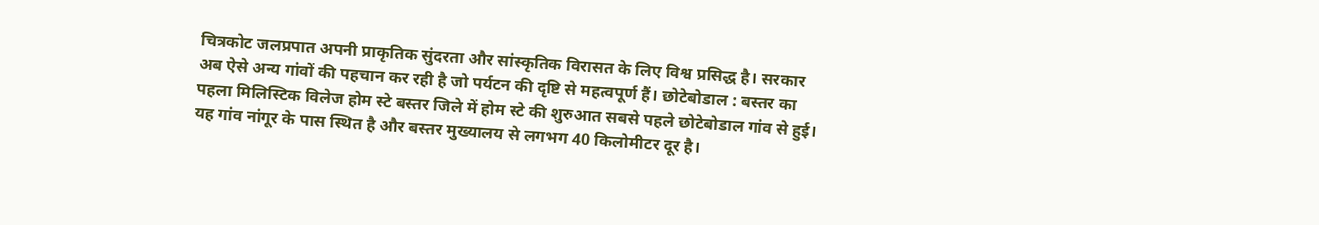चित्रकोट जलप्रपात अपनी प्राकृतिक सुंदरता और सांस्कृतिक विरासत के लिए विश्व प्रसिद्ध है। सरकार अब ऐसे अन्य गांवों की पहचान कर रही है जो पर्यटन की दृष्टि से महत्वपूर्ण हैं। छोटेबोडाल : बस्तर का पहला मिलिस्टिक विलेज होम स्टे बस्तर जिले में होम स्टे की शुरुआत सबसे पहले छोटेबोडाल गांव से हुई। यह गांव नांगूर के पास स्थित है और बस्तर मुख्यालय से लगभग 40 किलोमीटर दूर है।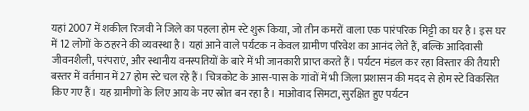यहां 2007 में शकील रिजवी ने जिले का पहला होम स्टे शुरू किया, जो तीन कमरों वाला एक पारंपरिक मिट्टी का घर है। इस घर में 12 लोगों के ठहरने की व्यवस्था है। यहां आने वाले पर्यटक न केवल ग्रामीण परिवेश का आनंद लेते हैं, बल्कि आदिवासी जीवनशैली, परंपराएं, और स्थानीय वनस्पतियों के बारे में भी जानकारी प्राप्त करते हैं। पर्यटन मंडल कर रहा विस्तार की तैयारी बस्तर में वर्तमान में 27 होम स्टे चल रहे हैं। चित्रकोट के आस-पास के गांवों में भी जिला प्रशासन की मदद से होम स्टे विकसित किए गए हैं। यह ग्रामीणों के लिए आय के नए स्रोत बन रहा है। माओवाद सिमटा, सुरक्षित हुए पर्यटन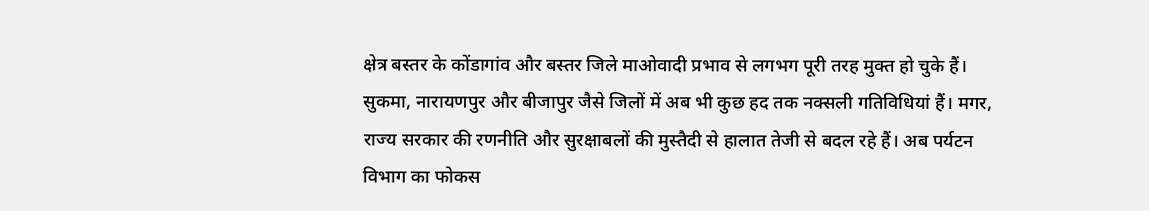क्षेत्र बस्तर के कोंडागांव और बस्तर जिले माओवादी प्रभाव से लगभग पूरी तरह मुक्त हो चुके हैं। सुकमा, नारायणपुर और बीजापुर जैसे जिलों में अब भी कुछ हद तक नक्सली गतिविधियां हैं। मगर, राज्य सरकार की रणनीति और सुरक्षाबलों की मुस्तैदी से हालात तेजी से बदल रहे हैं। अब पर्यटन विभाग का फोकस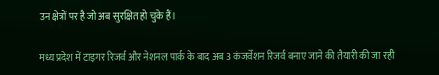उन क्षेत्रों पर है जो अब सुरक्षित हो चुके हैं।

मध्य प्रदेश में टाइगर रिजर्व और नेशनल पार्क के बाद अब 3 कंजर्वेशन रिजर्व बनाए जाने की तैयारी की जा रही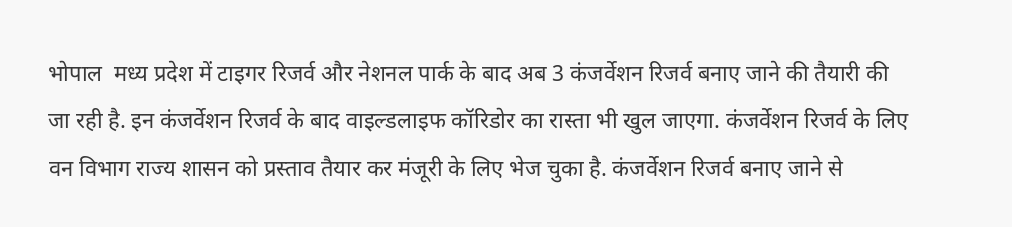भोपाल  मध्य प्रदेश में टाइगर रिजर्व और नेशनल पार्क के बाद अब 3 कंजर्वेशन रिजर्व बनाए जाने की तैयारी की जा रही है. इन कंजर्वेशन रिजर्व के बाद वाइल्डलाइफ कॉरिडोर का रास्ता भी खुल जाएगा. कंजर्वेशन रिजर्व के लिए वन विभाग राज्य शासन को प्रस्ताव तैयार कर मंजूरी के लिए भेज चुका है. कंजर्वेशन रिजर्व बनाए जाने से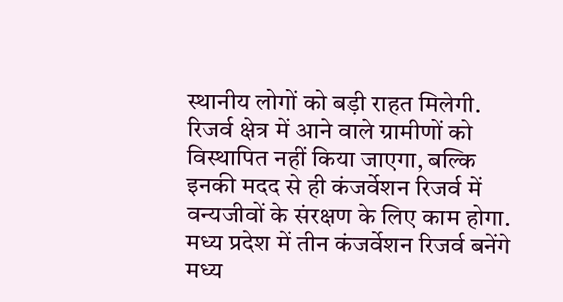स्थानीय लोगों को बड़ी राहत मिलेगी. रिजर्व क्षेत्र में आने वाले ग्रामीणों को विस्थापित नहीं किया जाएगा, बल्कि इनकी मदद से ही कंजर्वेशन रिजर्व में वन्यजीवों के संरक्षण के लिए काम होगा. मध्य प्रदेश में तीन कंजर्वेशन रिजर्व बनेंगे मध्य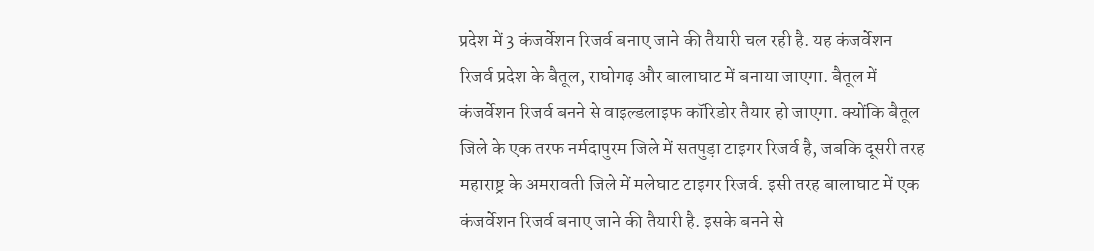प्रदेश में 3 कंजर्वेशन रिजर्व बनाए जाने की तैयारी चल रही है. यह कंजर्वेशन रिजर्व प्रदेश के बैतूल, राघोगढ़ और बालाघाट में बनाया जाएगा. बैतूल में कंजर्वेशन रिजर्व बनने से वाइल्डलाइफ कॉरिडोर तैयार हो जाएगा. क्योंकि बैतूल जिले के एक तरफ नर्मदापुरम जिले में सतपुड़ा टाइगर रिजर्व है, जबकि दूसरी तरह महाराष्ट्र के अमरावती जिले में मलेघाट टाइगर रिजर्व. इसी तरह बालाघाट में एक कंजर्वेशन रिजर्व बनाए जाने की तैयारी है. इसके बनने से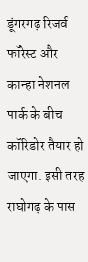डूंगरगढ़ रिजर्व फॉरेस्ट और कान्हा नेशनल पार्क के बीच कॉरिडोर तैयार हो जाएगा. इसी तरह राघोगढ़ के पास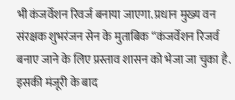भी कंजर्वेशन रिवर्ज बनाया जाएगा. प्रधान मुख्य वन संरक्षक शुभरंजन सेन के मुताबिक “कंजर्वेशन रिजर्व बनाए जाने के लिए प्रस्ताव शासन को भेजा जा चुका है. इसकी मंजूरी के बाद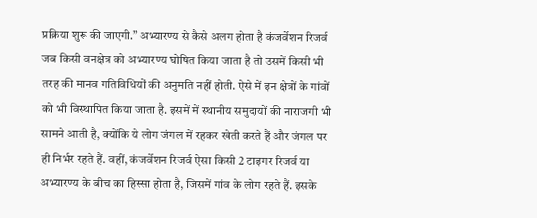प्रक्रिया शुरू की जाएगी.” अभ्यारण्य से कैसे अलग होता है कंजर्वेशन रिजर्व जब किसी वनक्षेत्र को अभ्यारण्य घोषित किया जाता है तो उसमें किसी भी तरह की मानव गतिविधियों की अनुमति नहीं होती. ऐसे में इन क्षेत्रों के गांवों को भी विस्थापित किया जाता है. इसमें में स्थानीय समुदायों की नाराजगी भी सामने आती है, क्योंकि ये लोग जंगल में रहकर खेती करते हैं और जंगल पर ही निर्भर रहते हैं. वहीं, कंजर्वेशन रिजर्व ऐसा किसी 2 टाइगर रिजर्व या अभ्यारण्य के बीच का हिस्सा होता है, जिसमें गांव के लोग रहते हैं. इसके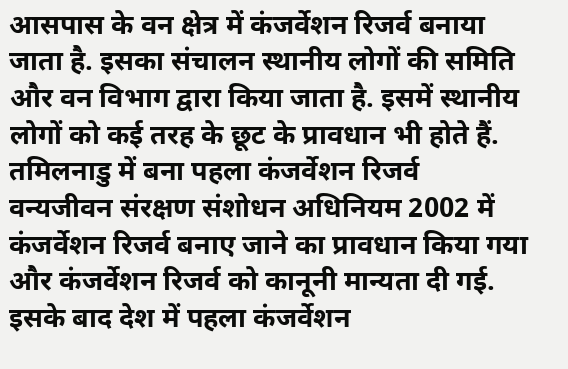आसपास के वन क्षेत्र में कंजर्वेशन रिजर्व बनाया जाता है. इसका संचालन स्थानीय लोगों की समिति और वन विभाग द्वारा किया जाता है. इसमें स्थानीय लोगों को कई तरह के छूट के प्रावधान भी होते हैं. तमिलनाडु में बना पहला कंजर्वेशन रिजर्व वन्यजीवन संरक्षण संशोधन अधिनियम 2002 में कंजर्वेशन रिजर्व बनाए जाने का प्रावधान किया गया और कंजर्वेशन रिजर्व को कानूनी मान्यता दी गई. इसके बाद देश में पहला कंजर्वेशन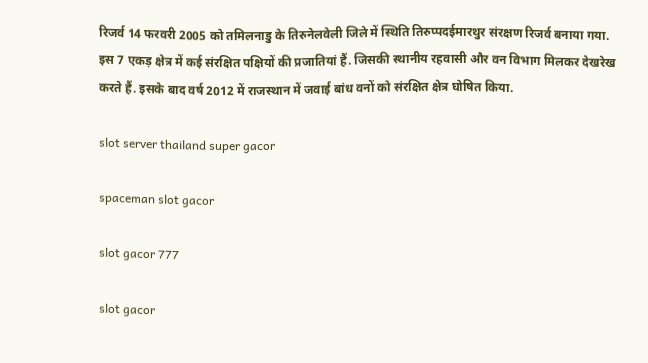रिजर्व 14 फरवरी 2005 को तमिलनाडु के तिरुनेलवेली जिले में स्थिति तिरुप्पदईमारथुर संरक्षण रिजर्व बनाया गया. इस 7 एकड़ क्षेत्र में कई संरक्षित पक्षियों की प्रजातियां हैं. जिसकी स्थानीय रहवासी और वन विभाग मिलकर देखरेख करते हैं. इसके बाद वर्ष 2012 में राजस्थान में जवाई बांध वनों को संरक्षित क्षेत्र घोषित किया.

slot server thailand super gacor

spaceman slot gacor

slot gacor 777

slot gacor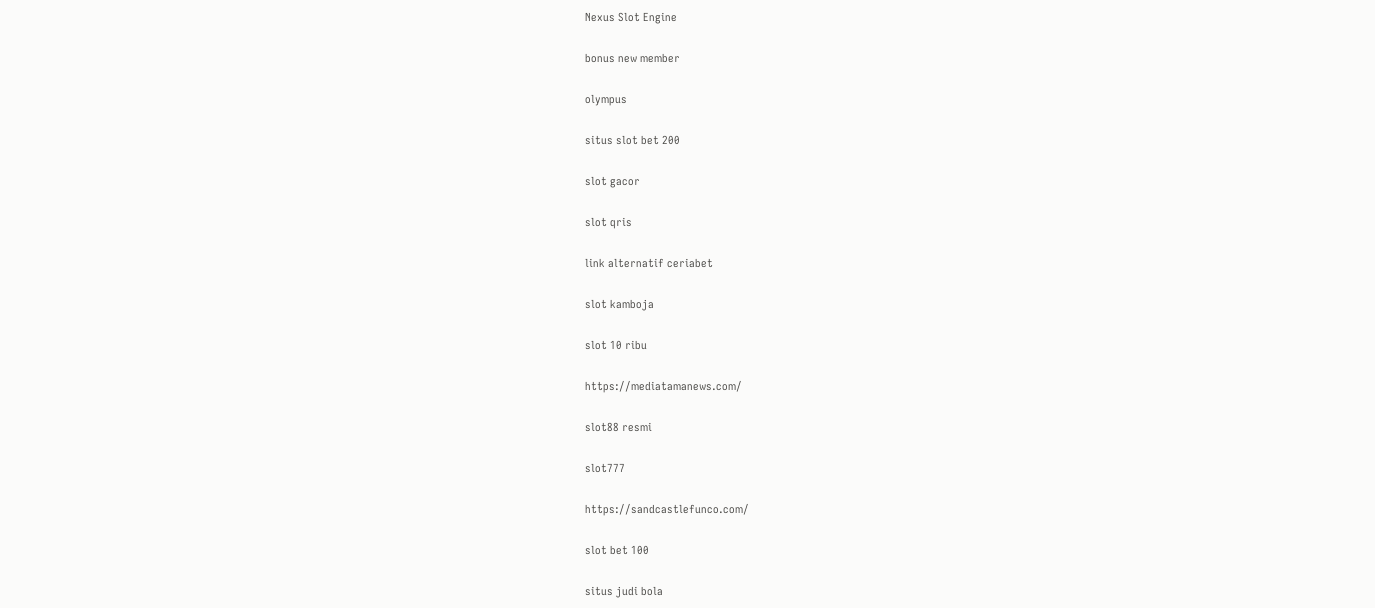Nexus Slot Engine

bonus new member

olympus

situs slot bet 200

slot gacor

slot qris

link alternatif ceriabet

slot kamboja

slot 10 ribu

https://mediatamanews.com/

slot88 resmi

slot777

https://sandcastlefunco.com/

slot bet 100

situs judi bola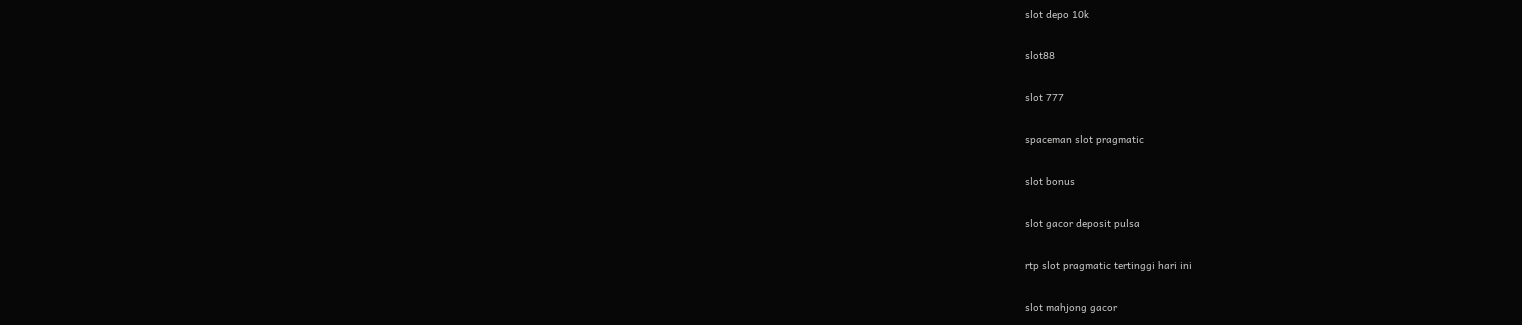slot depo 10k

slot88

slot 777

spaceman slot pragmatic

slot bonus

slot gacor deposit pulsa

rtp slot pragmatic tertinggi hari ini

slot mahjong gacor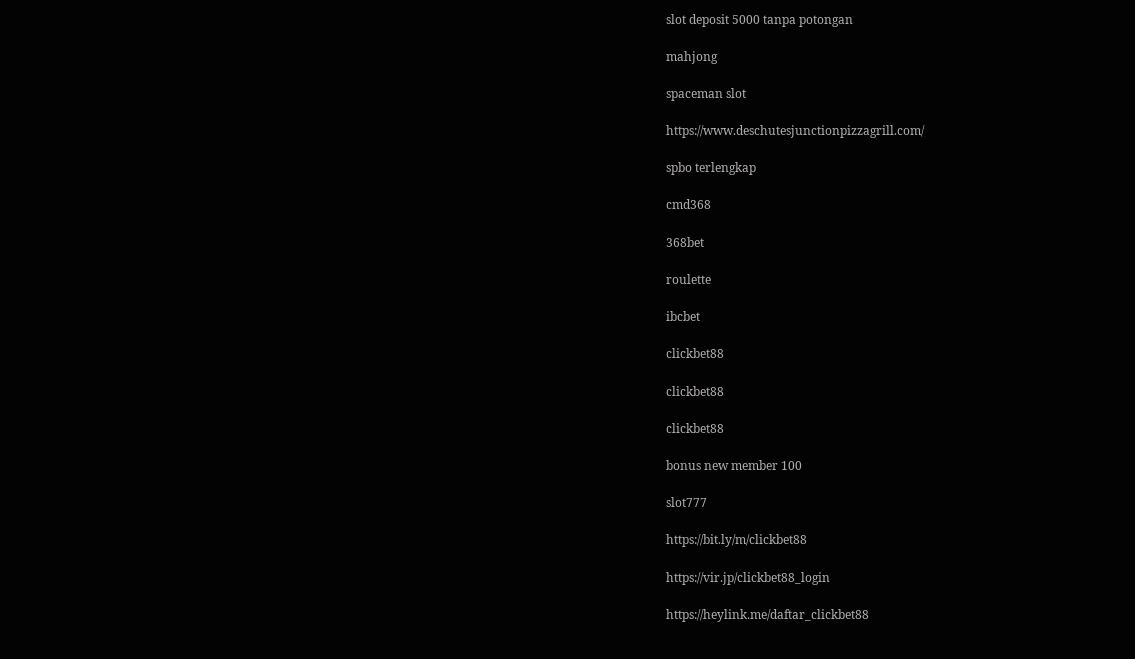slot deposit 5000 tanpa potongan

mahjong

spaceman slot

https://www.deschutesjunctionpizzagrill.com/

spbo terlengkap

cmd368

368bet

roulette

ibcbet

clickbet88

clickbet88

clickbet88

bonus new member 100

slot777

https://bit.ly/m/clickbet88

https://vir.jp/clickbet88_login

https://heylink.me/daftar_clickbet88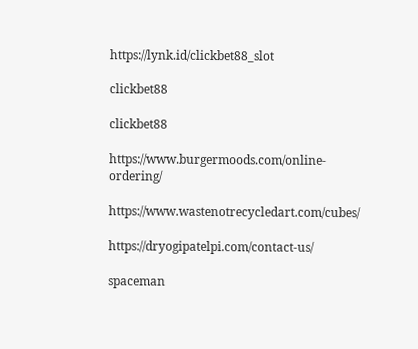https://lynk.id/clickbet88_slot

clickbet88

clickbet88

https://www.burgermoods.com/online-ordering/

https://www.wastenotrecycledart.com/cubes/

https://dryogipatelpi.com/contact-us/

spaceman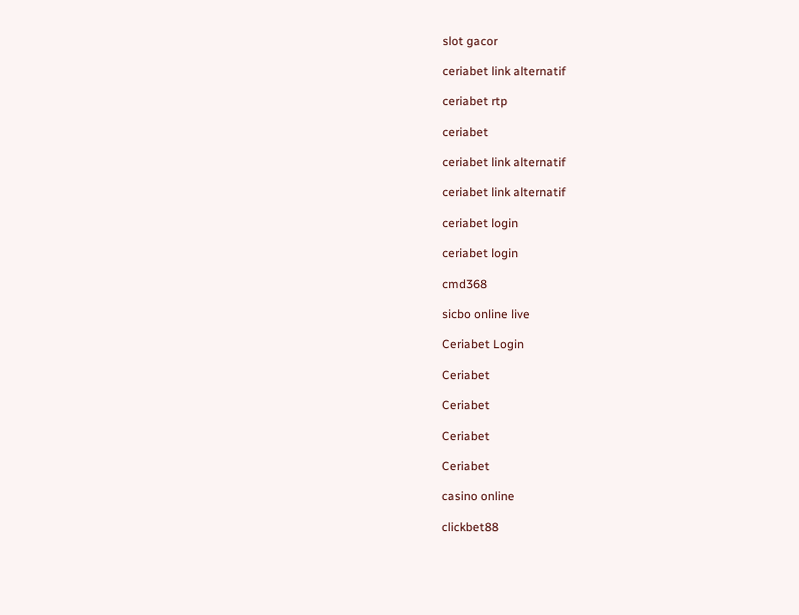slot gacor

ceriabet link alternatif

ceriabet rtp

ceriabet

ceriabet link alternatif

ceriabet link alternatif

ceriabet login

ceriabet login

cmd368

sicbo online live

Ceriabet Login

Ceriabet

Ceriabet

Ceriabet

Ceriabet

casino online

clickbet88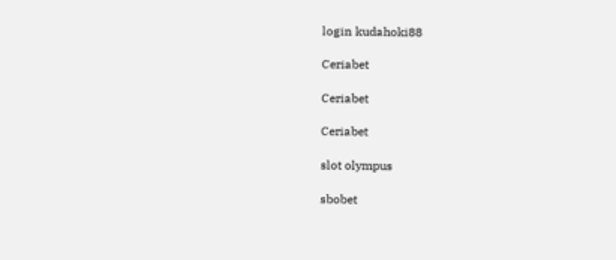login kudahoki88

Ceriabet

Ceriabet

Ceriabet

slot olympus

sbobet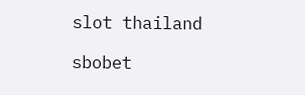slot thailand

sbobet